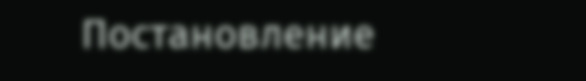Постановление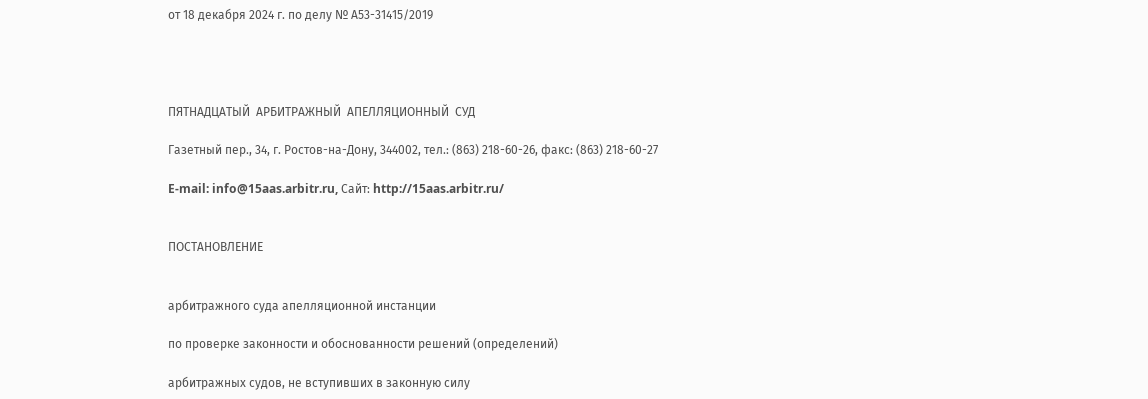от 18 декабря 2024 г. по делу № А53-31415/2019




ПЯТНАДЦАТЫЙ  АРБИТРАЖНЫЙ  АПЕЛЛЯЦИОННЫЙ  СУД

Газетный пер., 34, г. Ростов-на-Дону, 344002, тел.: (863) 218-60-26, факс: (863) 218-60-27

E-mail: info@15aas.arbitr.ru, Сайт: http://15aas.arbitr.ru/


ПОСТАНОВЛЕНИЕ


арбитражного суда апелляционной инстанции

по проверке законности и обоснованности решений (определений)

арбитражных судов, не вступивших в законную силу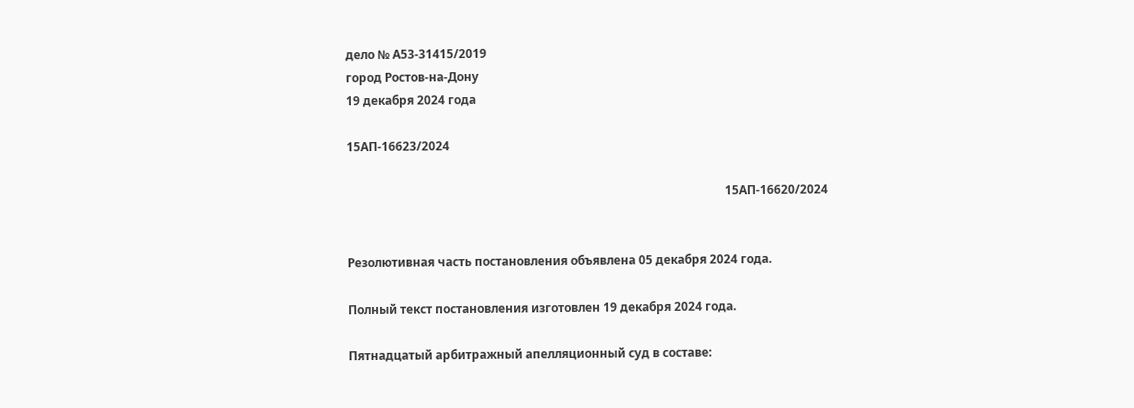дело № А53-31415/2019
город Ростов-на-Дону
19 декабря 2024 года

15АП-16623/2024

                                                                                                                              15АП-16620/2024


Резолютивная часть постановления объявлена 05 декабря 2024 года.

Полный текст постановления изготовлен 19 декабря 2024 года.

Пятнадцатый арбитражный апелляционный суд в составе: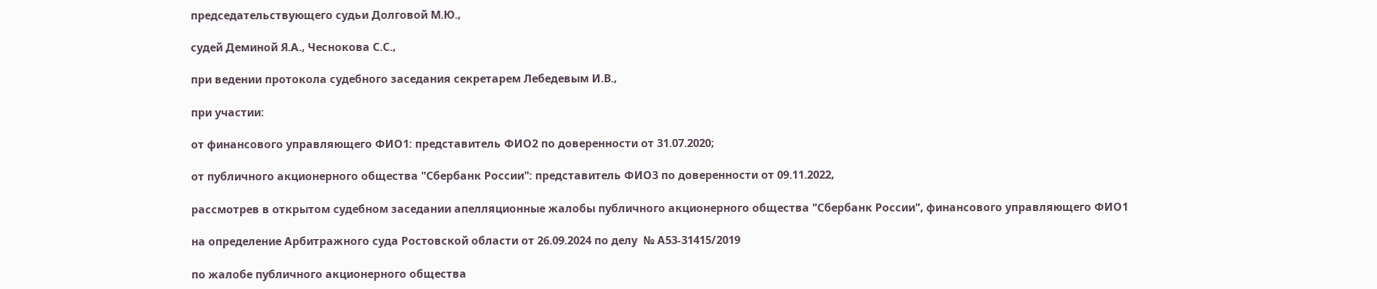председательствующего судьи Долговой М.Ю.,

судей Деминой Я.А., Чеснокова С.С.,

при ведении протокола судебного заседания секретарем Лебедевым И.В.,

при участии:

от финансового управляющего ФИО1: представитель ФИО2 по доверенности от 31.07.2020;

от публичного акционерного общества "Сбербанк России": представитель ФИО3 по доверенности от 09.11.2022,

рассмотрев в открытом судебном заседании апелляционные жалобы публичного акционерного общества "Сбербанк России", финансового управляющего ФИО1

на определение Арбитражного суда Ростовской области от 26.09.2024 по делу  № А53-31415/2019

по жалобе публичного акционерного общества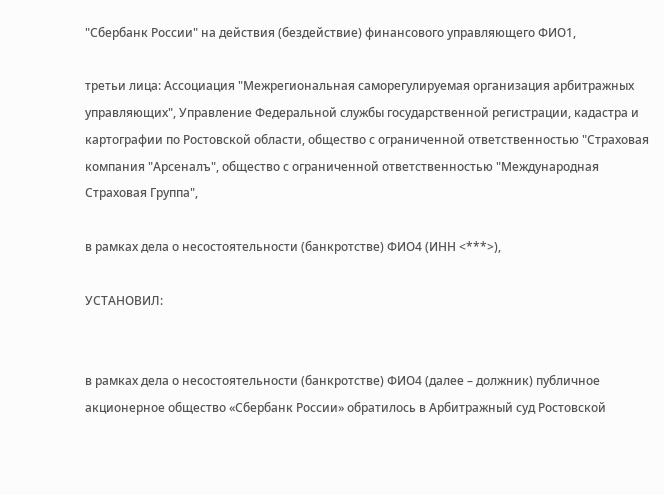"Сбербанк России" на действия (бездействие) финансового управляющего ФИО1,

третьи лица: Ассоциация "Межрегиональная саморегулируемая организация арбитражных управляющих", Управление Федеральной службы государственной регистрации, кадастра и картографии по Ростовской области, общество с ограниченной ответственностью "Страховая компания "Арсеналъ", общество с ограниченной ответственностью "Международная Страховая Группа",

в рамках дела о несостоятельности (банкротстве) ФИО4 (ИНН <***>),

УСТАНОВИЛ:


в рамках дела о несостоятельности (банкротстве) ФИО4 (далее – должник) публичное акционерное общество «Сбербанк России» обратилось в Арбитражный суд Ростовской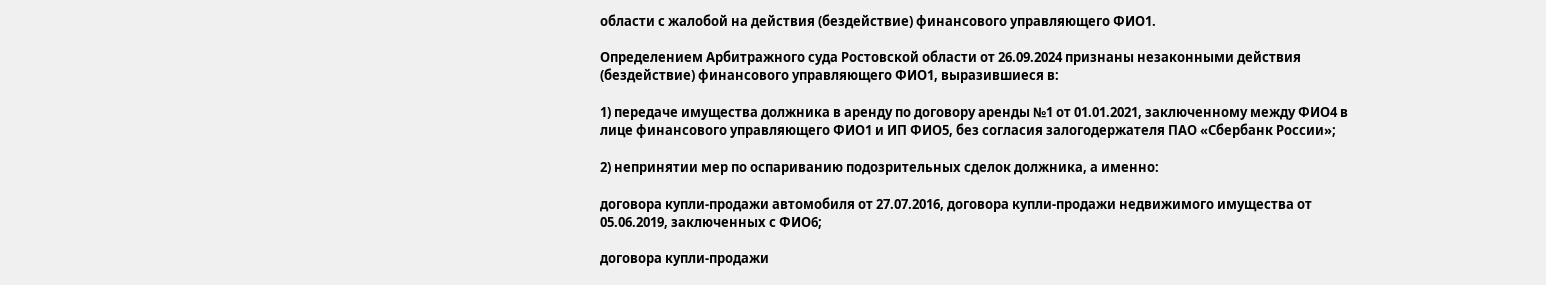области с жалобой на действия (бездействие) финансового управляющего ФИО1.

Определением Арбитражного суда Ростовской области от 26.09.2024 признаны незаконными действия (бездействие) финансового управляющего ФИО1, выразившиеся в:

1) передаче имущества должника в аренду по договору аренды №1 от 01.01.2021, заключенному между ФИО4 в лице финансового управляющего ФИО1 и ИП ФИО5, без согласия залогодержателя ПАО «Сбербанк России»;

2) непринятии мер по оспариванию подозрительных сделок должника, а именно:

договора купли-продажи автомобиля от 27.07.2016, договора купли-продажи недвижимого имущества от 05.06.2019, заключенных с ФИО6;

договора купли-продажи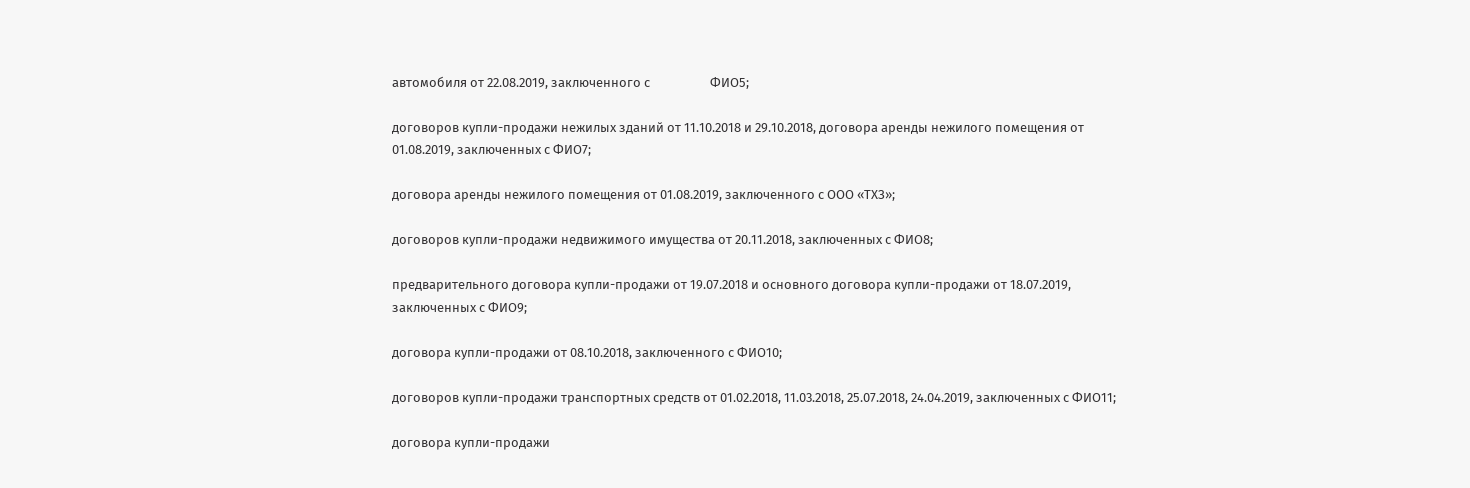автомобиля от 22.08.2019, заключенного с                    ФИО5;

договоров купли-продажи нежилых зданий от 11.10.2018 и 29.10.2018, договора аренды нежилого помещения от 01.08.2019, заключенных с ФИО7;

договора аренды нежилого помещения от 01.08.2019, заключенного с ООО «ТХЗ»;

договоров купли-продажи недвижимого имущества от 20.11.2018, заключенных с ФИО8;

предварительного договора купли-продажи от 19.07.2018 и основного договора купли-продажи от 18.07.2019, заключенных с ФИО9;

договора купли-продажи от 08.10.2018, заключенного с ФИО10;

договоров купли-продажи транспортных средств от 01.02.2018, 11.03.2018, 25.07.2018, 24.04.2019, заключенных с ФИО11;

договора купли-продажи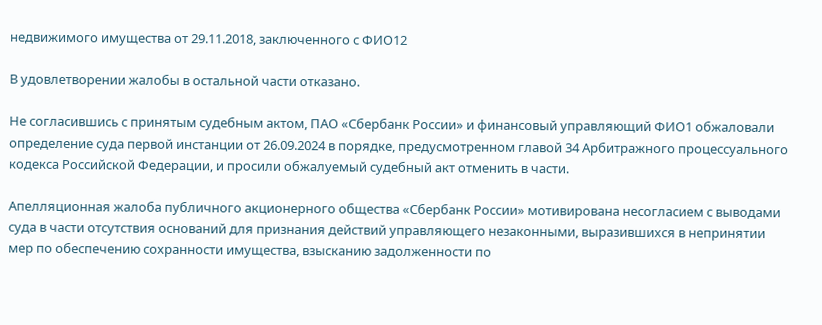недвижимого имущества от 29.11.2018, заключенного с ФИО12

В удовлетворении жалобы в остальной части отказано.

Не согласившись с принятым судебным актом, ПАО «Сбербанк России» и финансовый управляющий ФИО1 обжаловали определение суда первой инстанции от 26.09.2024 в порядке, предусмотренном главой 34 Арбитражного процессуального кодекса Российской Федерации, и просили обжалуемый судебный акт отменить в части.

Апелляционная жалоба публичного акционерного общества «Сбербанк России» мотивирована несогласием с выводами суда в части отсутствия оснований для признания действий управляющего незаконными, выразившихся в непринятии мер по обеспечению сохранности имущества, взысканию задолженности по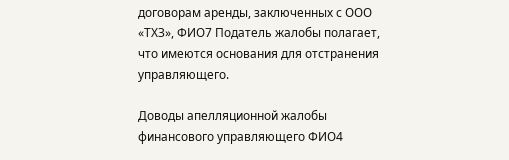договорам аренды, заключенных с ООО «ТХЗ», ФИО7 Податель жалобы полагает, что имеются основания для отстранения управляющего.

Доводы апелляционной жалобы финансового управляющего ФИО4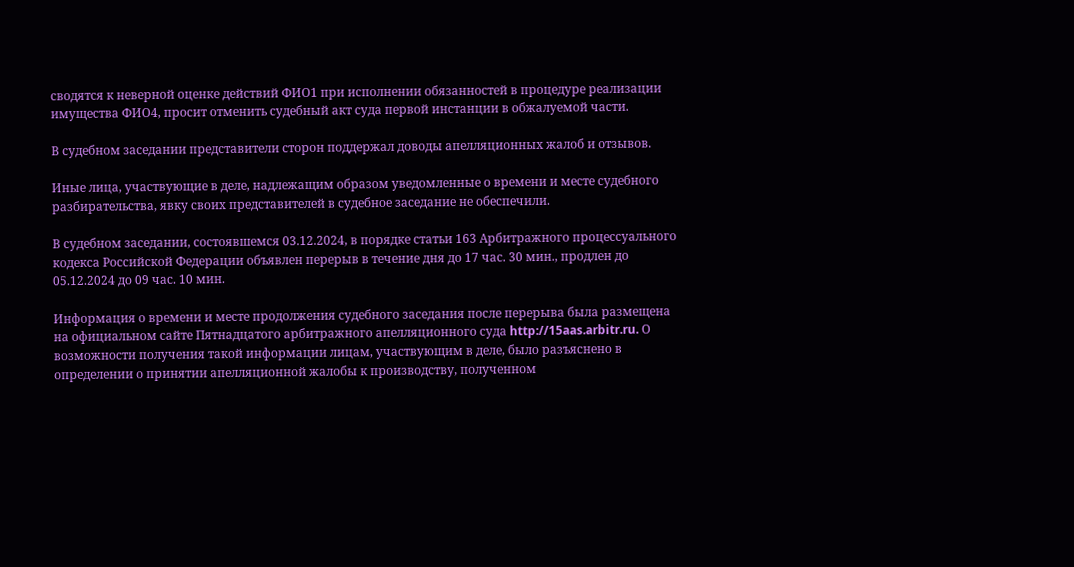сводятся к неверной оценке действий ФИО1 при исполнении обязанностей в процедуре реализации имущества ФИО4, просит отменить судебный акт суда первой инстанции в обжалуемой части.

В судебном заседании представители сторон поддержал доводы апелляционных жалоб и отзывов.

Иные лица, участвующие в деле, надлежащим образом уведомленные о времени и месте судебного разбирательства, явку своих представителей в судебное заседание не обеспечили.

В судебном заседании, состоявшемся 03.12.2024, в порядке статьи 163 Арбитражного процессуального кодекса Российской Федерации объявлен перерыв в течение дня до 17 час. 30 мин., продлен до 05.12.2024 до 09 час. 10 мин.

Информация о времени и месте продолжения судебного заседания после перерыва была размещена на официальном сайте Пятнадцатого арбитражного апелляционного суда http://15aas.arbitr.ru. О возможности получения такой информации лицам, участвующим в деле, было разъяснено в определении о принятии апелляционной жалобы к производству, полученном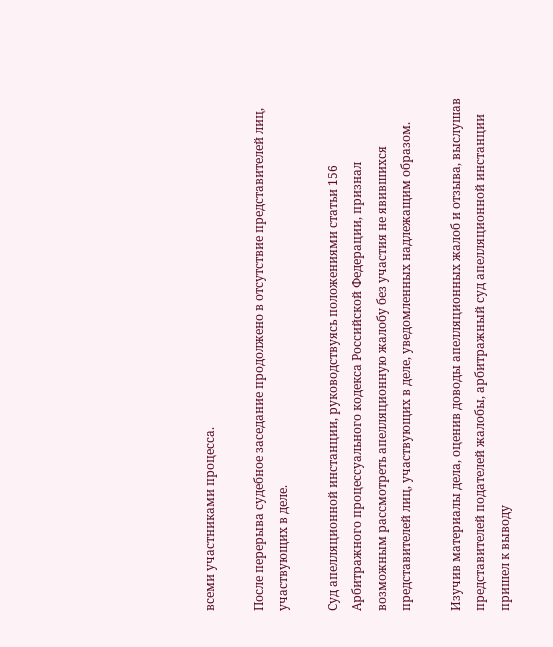всеми участниками процесса.

После перерыва судебное заседание продолжено в отсутствие представителей лиц, участвующих в деле.

Суд апелляционной инстанции, руководствуясь положениями статьи 156 Арбитражного процессуального кодекса Российской Федерации, признал возможным рассмотреть апелляционную жалобу без участия не явившихся представителей лиц, участвующих в деле, уведомленных надлежащим образом.

Изучив материалы дела, оценив доводы апелляционных жалоб и отзыва, выслушав представителей подателей жалобы, арбитражный суд апелляционной инстанции пришел к выводу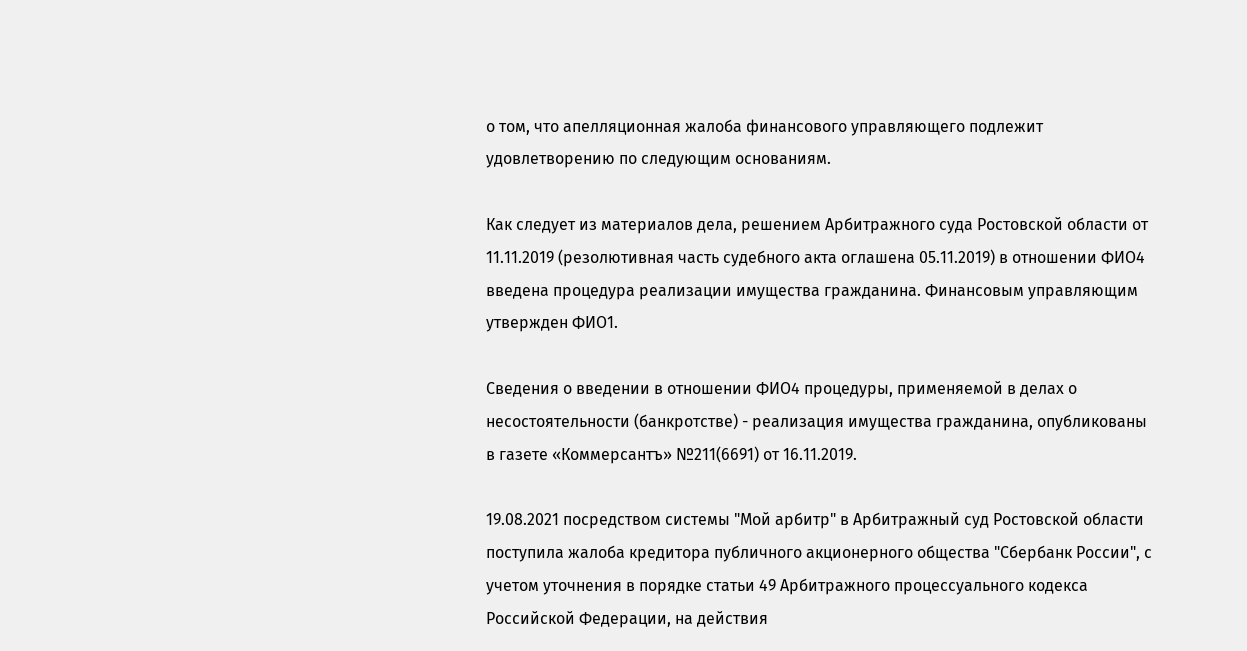о том, что апелляционная жалоба финансового управляющего подлежит удовлетворению по следующим основаниям.

Как следует из материалов дела, решением Арбитражного суда Ростовской области от 11.11.2019 (резолютивная часть судебного акта оглашена 05.11.2019) в отношении ФИО4 введена процедура реализации имущества гражданина. Финансовым управляющим утвержден ФИО1.

Сведения о введении в отношении ФИО4 процедуры, применяемой в делах о несостоятельности (банкротстве) - реализация имущества гражданина, опубликованы в газете «Коммерсантъ» №211(6691) от 16.11.2019.

19.08.2021 посредством системы "Мой арбитр" в Арбитражный суд Ростовской области поступила жалоба кредитора публичного акционерного общества "Сбербанк России", с учетом уточнения в порядке статьи 49 Арбитражного процессуального кодекса Российской Федерации, на действия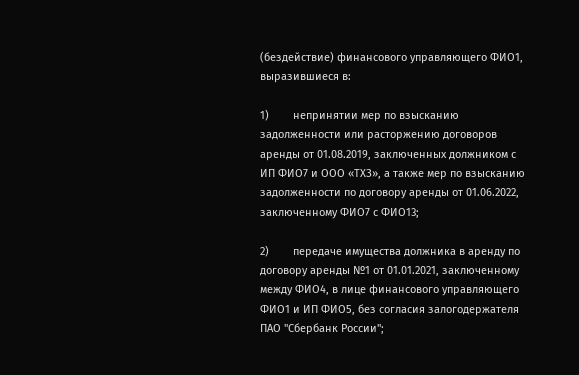(бездействие) финансового управляющего ФИО1, выразившиеся в:

1)        непринятии мер по взысканию задолженности или расторжению договоров аренды от 01.08.2019, заключенных должником с ИП ФИО7 и ООО «ТХЗ», а также мер по взысканию задолженности по договору аренды от 01.06.2022, заключенному ФИО7 с ФИО13;

2)        передаче имущества должника в аренду по договору аренды №1 от 01.01.2021, заключенному между ФИО4, в лице финансового управляющего ФИО1 и ИП ФИО5, без согласия залогодержателя ПАО "Сбербанк России";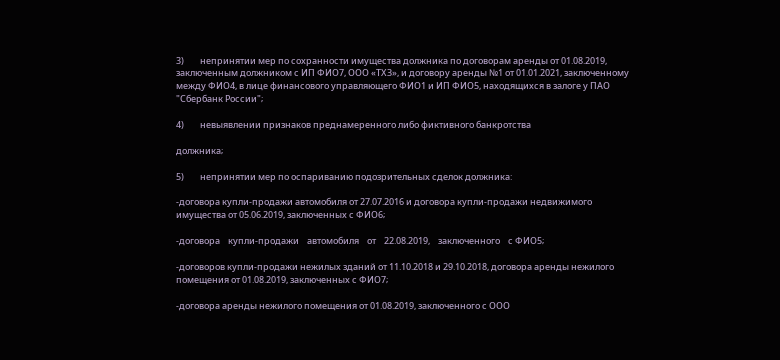3)        непринятии мер по сохранности имущества должника по договорам аренды от 01.08.2019, заключенным должником с ИП ФИО7, ООО «ТХЗ», и договору аренды №1 от 01.01.2021, заключенному между ФИО4, в лице финансового управляющего ФИО1 и ИП ФИО5, находящихся в залоге у ПАО "Сбербанк России";

4)        невыявлении признаков преднамеренного либо фиктивного банкротства

должника;

5)        непринятии мер по оспариванию подозрительных сделок должника:

-договора купли-продажи автомобиля от 27.07.2016 и договора купли-продажи недвижимого имущества от 05.06.2019, заключенных с ФИО6;

-договора    купли-продажи    автомобиля    от    22.08.2019,    заключенного    с ФИО5;

-договоров купли-продажи нежилых зданий от 11.10.2018 и 29.10.2018, договора аренды нежилого помещения от 01.08.2019, заключенных с ФИО7;

-договора аренды нежилого помещения от 01.08.2019, заключенного с ООО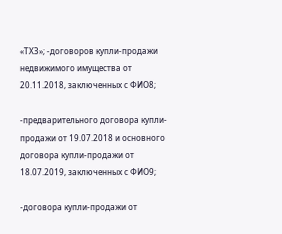«ТХЗ»; -договоров купли-продажи недвижимого имущества от 20.11.2018, заключенных с ФИО8;

-предварительного договора купли-продажи от 19.07.2018 и основного договора купли-продажи от 18.07.2019, заключенных с ФИО9;

-договора купли-продажи от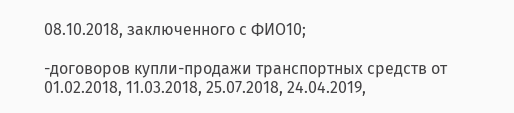08.10.2018, заключенного с ФИО10;

-договоров купли-продажи транспортных средств от 01.02.2018, 11.03.2018, 25.07.2018, 24.04.2019,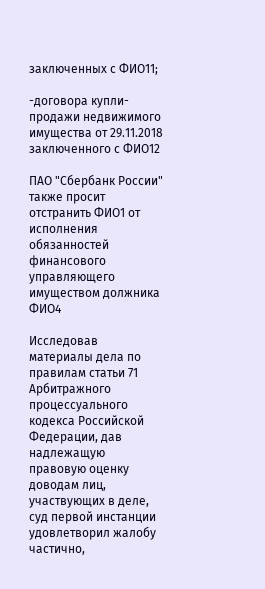заключенных с ФИО11;

-договора купли-продажи недвижимого имущества от 29.11.2018 заключенного с ФИО12

ПАО "Сбербанк России" также просит отстранить ФИО1 от исполнения обязанностей финансового управляющего имуществом должника ФИО4

Исследовав материалы дела по правилам статьи 71 Арбитражного процессуального кодекса Российской Федерации, дав надлежащую правовую оценку доводам лиц, участвующих в деле, суд первой инстанции удовлетворил жалобу частично,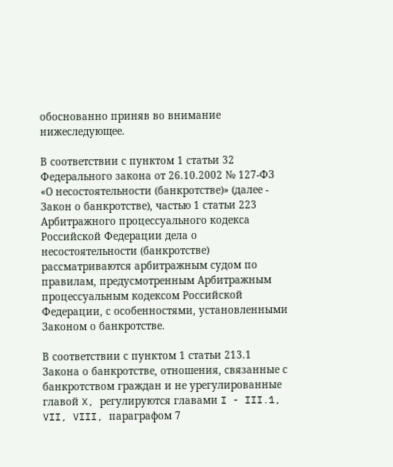обоснованно приняв во внимание нижеследующее.

В соответствии с пунктом 1 статьи 32 Федерального закона от 26.10.2002 № 127-ФЗ «О несостоятельности (банкротстве)» (далее - Закон о банкротстве), частью 1 статьи 223 Арбитражного процессуального кодекса Российской Федерации дела о несостоятельности (банкротстве) рассматриваются арбитражным судом по правилам, предусмотренным Арбитражным процессуальным кодексом Российской Федерации, с особенностями, установленными Законом о банкротстве.

В соответствии с пунктом 1 статьи 213.1 Закона о банкротстве, отношения, связанные с банкротством граждан и не урегулированные главой X, регулируются главами I - III.1, VII, VIII, параграфом 7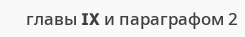главы IX и параграфом 2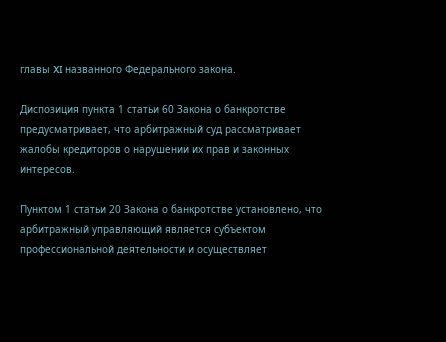главы XI названного Федерального закона.

Диспозиция пункта 1 статьи 60 Закона о банкротстве предусматривает, что арбитражный суд рассматривает жалобы кредиторов о нарушении их прав и законных интересов.

Пунктом 1 статьи 20 Закона о банкротстве установлено, что арбитражный управляющий является субъектом профессиональной деятельности и осуществляет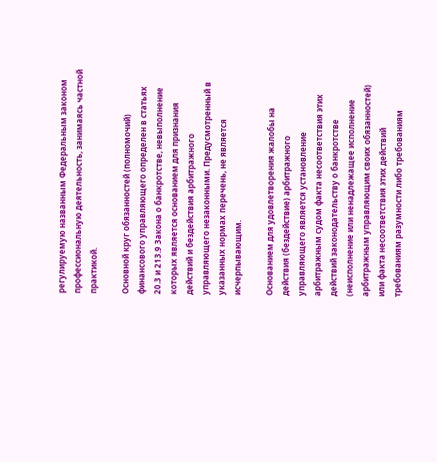регулируемую названным Федеральным законом профессиональную деятельность, занимаясь частной практикой.

Основной круг обязанностей (полномочий) финансового управляющего определен в статьях 20.3 и 213.9 Закона о банкротстве, невыполнение которых является основанием для признания действий и бездействия арбитражного управляющего незаконными. Предусмотренный в указанных нормах перечень, не является исчерпывающим.

Основанием для удовлетворения жалобы на действия (бездействие) арбитражного управляющего является установление арбитражным судом факта несоответствия этих действий законодательству о банкротстве (неисполнение или ненадлежащее исполнение арбитражным управляющим своих обязанностей) или факта несоответствия этих действий требованиям разумности либо требованиям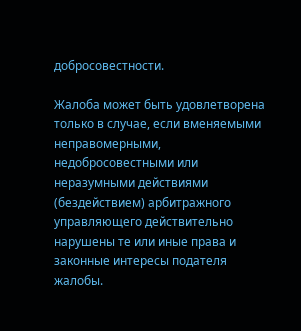добросовестности.

Жалоба может быть удовлетворена только в случае, если вменяемыми неправомерными, недобросовестными или неразумными действиями (бездействием) арбитражного управляющего действительно нарушены те или иные права и законные интересы подателя жалобы.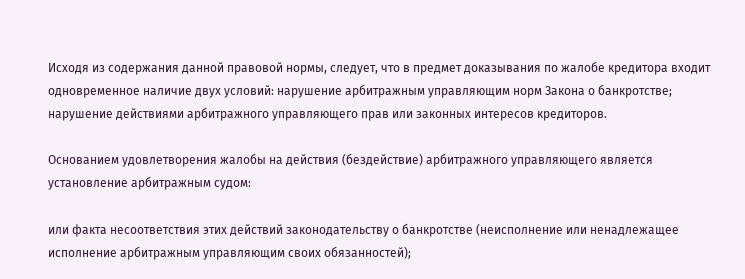Исходя из содержания данной правовой нормы, следует, что в предмет доказывания по жалобе кредитора входит одновременное наличие двух условий: нарушение арбитражным управляющим норм Закона о банкротстве; нарушение действиями арбитражного управляющего прав или законных интересов кредиторов.

Основанием удовлетворения жалобы на действия (бездействие) арбитражного управляющего является установление арбитражным судом:

или факта несоответствия этих действий законодательству о банкротстве (неисполнение или ненадлежащее исполнение арбитражным управляющим своих обязанностей);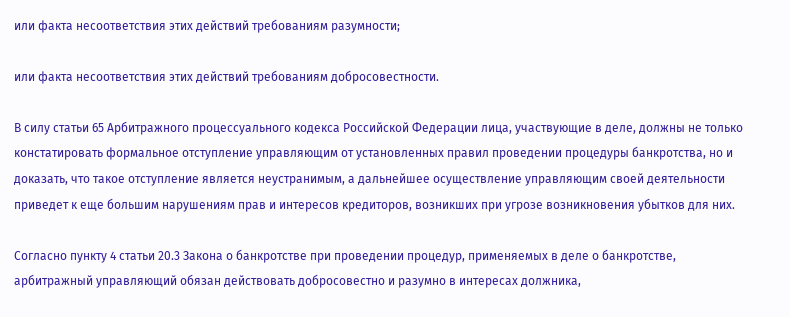или факта несоответствия этих действий требованиям разумности;

или факта несоответствия этих действий требованиям добросовестности.

В силу статьи 65 Арбитражного процессуального кодекса Российской Федерации лица, участвующие в деле, должны не только констатировать формальное отступление управляющим от установленных правил проведении процедуры банкротства, но и доказать, что такое отступление является неустранимым, а дальнейшее осуществление управляющим своей деятельности приведет к еще большим нарушениям прав и интересов кредиторов, возникших при угрозе возникновения убытков для них.

Согласно пункту 4 статьи 20.3 Закона о банкротстве при проведении процедур, применяемых в деле о банкротстве, арбитражный управляющий обязан действовать добросовестно и разумно в интересах должника,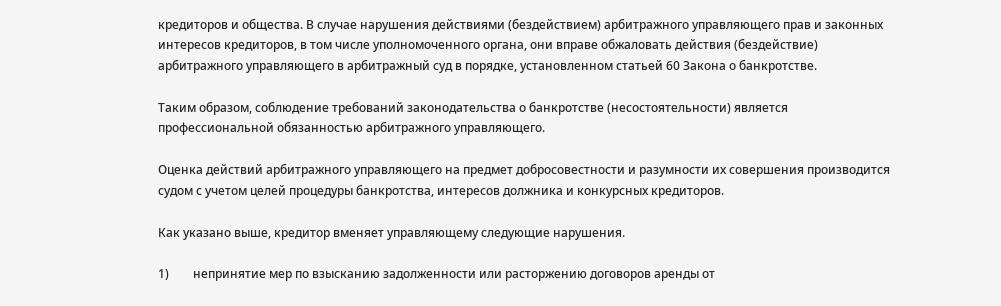кредиторов и общества. В случае нарушения действиями (бездействием) арбитражного управляющего прав и законных интересов кредиторов, в том числе уполномоченного органа, они вправе обжаловать действия (бездействие) арбитражного управляющего в арбитражный суд в порядке, установленном статьей 60 Закона о банкротстве.

Таким образом, соблюдение требований законодательства о банкротстве (несостоятельности) является профессиональной обязанностью арбитражного управляющего.

Оценка действий арбитражного управляющего на предмет добросовестности и разумности их совершения производится судом с учетом целей процедуры банкротства, интересов должника и конкурсных кредиторов.

Как указано выше, кредитор вменяет управляющему следующие нарушения.

1)        непринятие мер по взысканию задолженности или расторжению договоров аренды от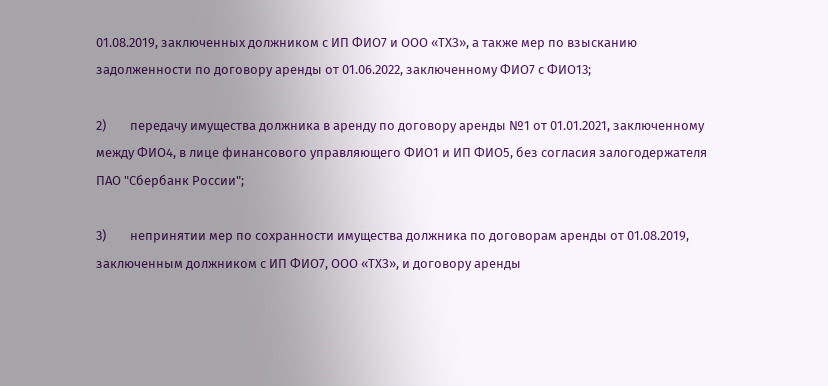01.08.2019, заключенных должником с ИП ФИО7 и ООО «ТХЗ», а также мер по взысканию задолженности по договору аренды от 01.06.2022, заключенному ФИО7 с ФИО13;

2)        передачу имущества должника в аренду по договору аренды №1 от 01.01.2021, заключенному между ФИО4, в лице финансового управляющего ФИО1 и ИП ФИО5, без согласия залогодержателя ПАО "Сбербанк России";

3)        непринятии мер по сохранности имущества должника по договорам аренды от 01.08.2019, заключенным должником с ИП ФИО7, ООО «ТХЗ», и договору аренды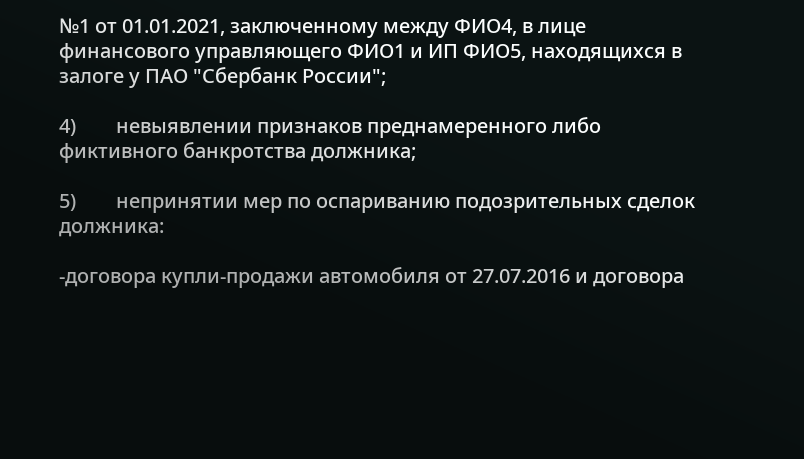№1 от 01.01.2021, заключенному между ФИО4, в лице финансового управляющего ФИО1 и ИП ФИО5, находящихся в залоге у ПАО "Сбербанк России";

4)        невыявлении признаков преднамеренного либо фиктивного банкротства должника;

5)        непринятии мер по оспариванию подозрительных сделок должника:

-договора купли-продажи автомобиля от 27.07.2016 и договора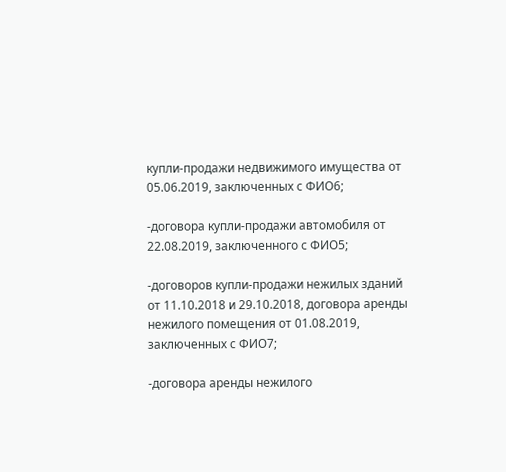купли-продажи недвижимого имущества от 05.06.2019, заключенных с ФИО6;

-договора купли-продажи автомобиля от 22.08.2019, заключенного с ФИО5;

-договоров купли-продажи нежилых зданий от 11.10.2018 и 29.10.2018, договора аренды нежилого помещения от 01.08.2019, заключенных с ФИО7;

-договора аренды нежилого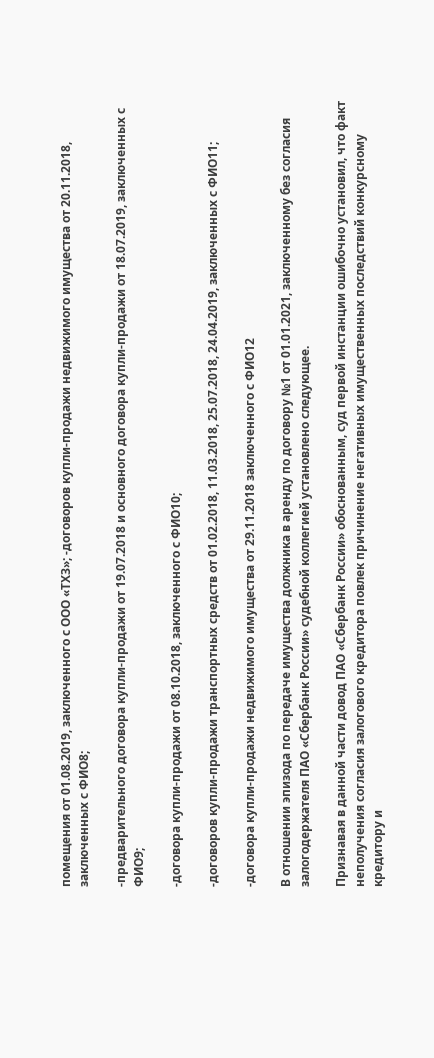помещения от 01.08.2019, заключенного с ООО «ТХЗ»; -договоров купли-продажи недвижимого имущества от 20.11.2018, заключенных с ФИО8;

-предварительного договора купли-продажи от 19.07.2018 и основного договора купли-продажи от 18.07.2019, заключенных с ФИО9;

-договора купли-продажи от 08.10.2018, заключенного с ФИО10;

-договоров купли-продажи транспортных средств от 01.02.2018, 11.03.2018, 25.07.2018, 24.04.2019, заключенных с ФИО11;

-договора купли-продажи недвижимого имущества от 29.11.2018 заключенного с ФИО12

В отношении эпизода по передаче имущества должника в аренду по договору №1 от 01.01.2021, заключенному без согласия залогодержателя ПАО «Сбербанк России» судебной коллегией установлено следующее.

Признавая в данной части довод ПАО «Сбербанк России» обоснованным, суд первой инстанции ошибочно установил, что факт неполучения согласия залогового кредитора повлек причинение негативных имущественных последствий конкурсному кредитору и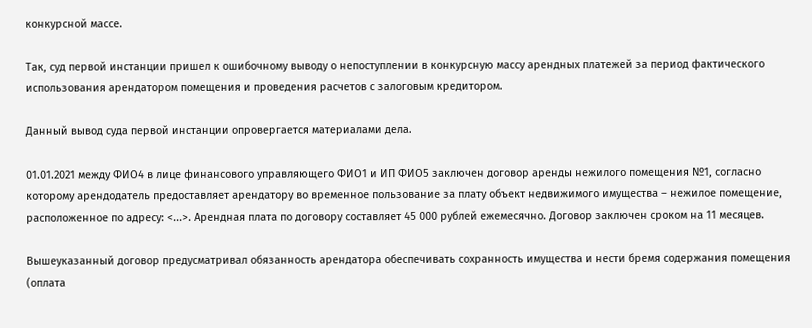конкурсной массе.

Так, суд первой инстанции пришел к ошибочному выводу о непоступлении в конкурсную массу арендных платежей за период фактического использования арендатором помещения и проведения расчетов с залоговым кредитором.

Данный вывод суда первой инстанции опровергается материалами дела.

01.01.2021 между ФИО4 в лице финансового управляющего ФИО1 и ИП ФИО5 заключен договор аренды нежилого помещения №1, согласно которому арендодатель предоставляет арендатору во временное пользование за плату объект недвижимого имущества – нежилое помещение, расположенное по адресу: <...>. Арендная плата по договору составляет 45 000 рублей ежемесячно. Договор заключен сроком на 11 месяцев.

Вышеуказанный договор предусматривал обязанность арендатора обеспечивать сохранность имущества и нести бремя содержания помещения (оплата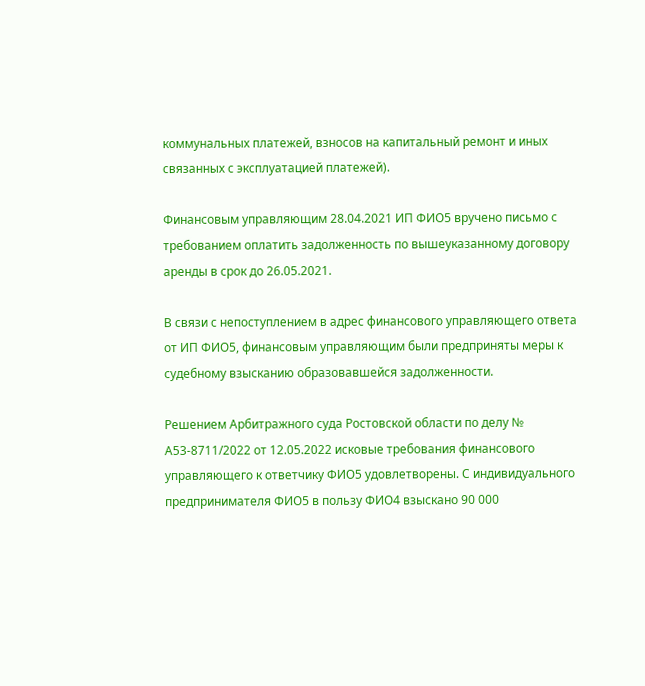коммунальных платежей, взносов на капитальный ремонт и иных связанных с эксплуатацией платежей).

Финансовым управляющим 28.04.2021 ИП ФИО5 вручено письмо с требованием оплатить задолженность по вышеуказанному договору аренды в срок до 26.05.2021.

В связи с непоступлением в адрес финансового управляющего ответа от ИП ФИО5, финансовым управляющим были предприняты меры к судебному взысканию образовавшейся задолженности.

Решением Арбитражного суда Ростовской области по делу № А53-8711/2022 от 12.05.2022 исковые требования финансового управляющего к ответчику ФИО5 удовлетворены. С индивидуального предпринимателя ФИО5 в пользу ФИО4 взыскано 90 000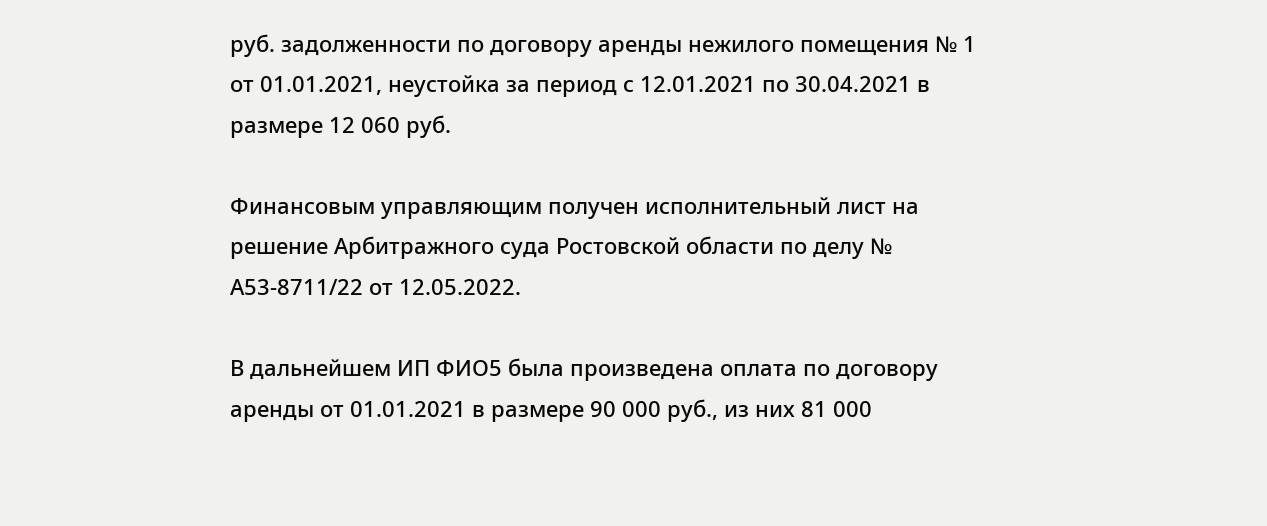руб. задолженности по договору аренды нежилого помещения № 1 от 01.01.2021, неустойка за период с 12.01.2021 по 30.04.2021 в размере 12 060 руб.

Финансовым управляющим получен исполнительный лист на решение Арбитражного суда Ростовской области по делу № А53-8711/22 от 12.05.2022.

В дальнейшем ИП ФИО5 была произведена оплата по договору аренды от 01.01.2021 в размере 90 000 руб., из них 81 000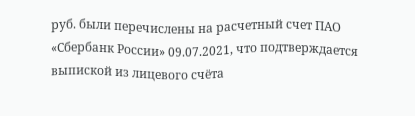руб. были перечислены на расчетный счет ПАО «Сбербанк России» 09.07.2021, что подтверждается выпиской из лицевого счёта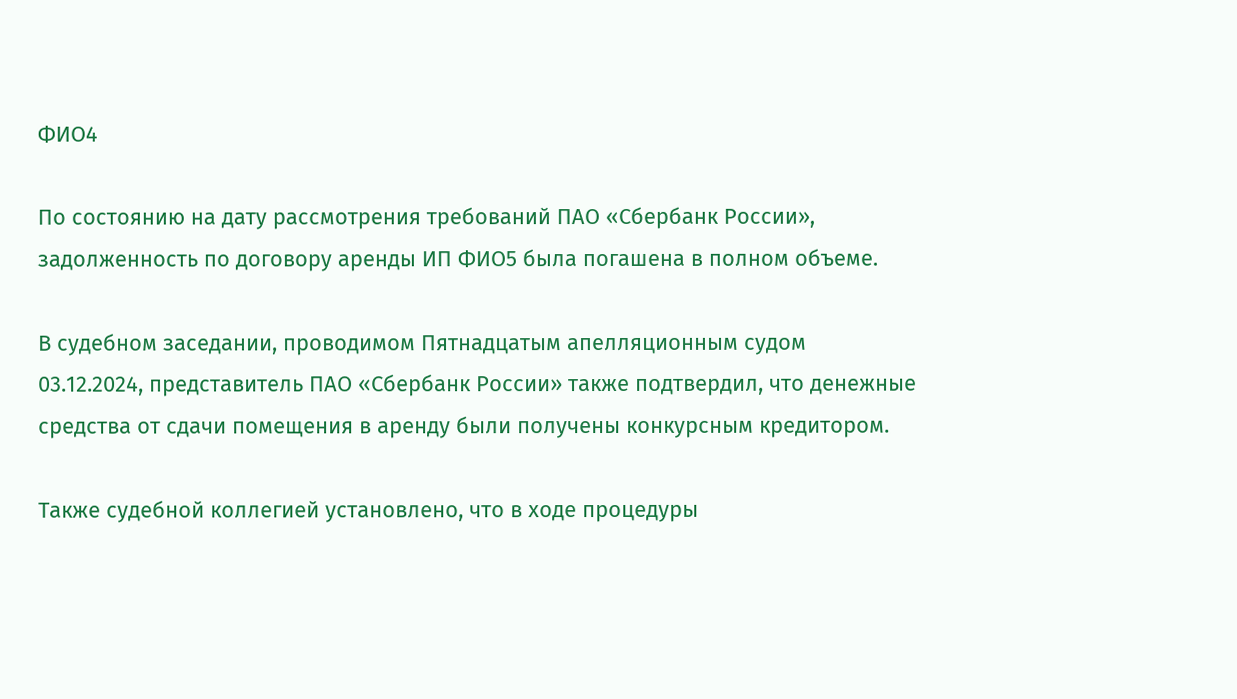ФИО4

По состоянию на дату рассмотрения требований ПАО «Сбербанк России», задолженность по договору аренды ИП ФИО5 была погашена в полном объеме.

В судебном заседании, проводимом Пятнадцатым апелляционным судом 03.12.2024, представитель ПАО «Сбербанк России» также подтвердил, что денежные средства от сдачи помещения в аренду были получены конкурсным кредитором.

Также судебной коллегией установлено, что в ходе процедуры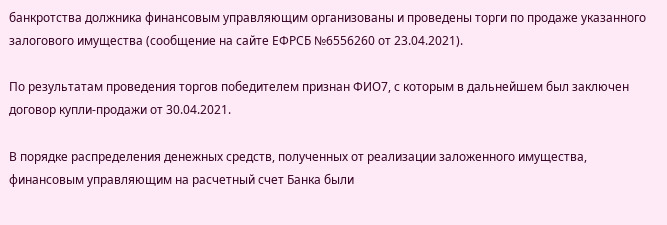банкротства должника финансовым управляющим организованы и проведены торги по продаже указанного залогового имущества (сообщение на сайте ЕФРСБ №6556260 от 23.04.2021).

По результатам проведения торгов победителем признан ФИО7, с которым в дальнейшем был заключен договор купли-продажи от 30.04.2021.

В порядке распределения денежных средств, полученных от реализации заложенного имущества, финансовым управляющим на расчетный счет Банка были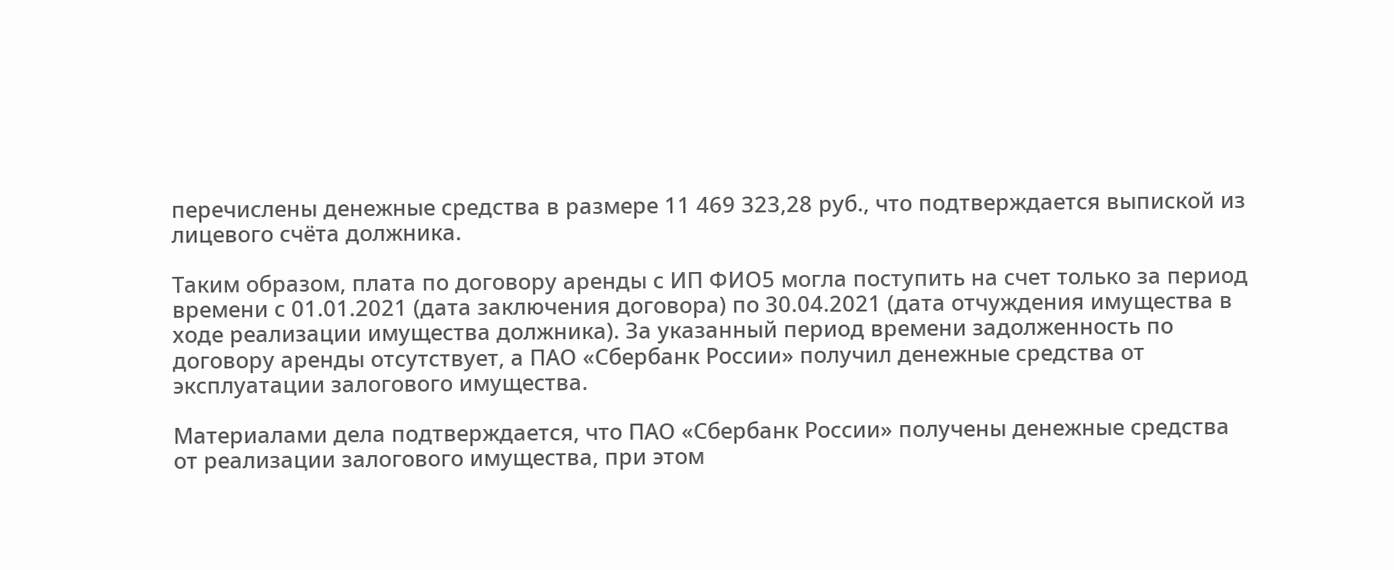перечислены денежные средства в размере 11 469 323,28 руб., что подтверждается выпиской из лицевого счёта должника.

Таким образом, плата по договору аренды с ИП ФИО5 могла поступить на счет только за период времени с 01.01.2021 (дата заключения договора) по 30.04.2021 (дата отчуждения имущества в ходе реализации имущества должника). За указанный период времени задолженность по договору аренды отсутствует, а ПАО «Сбербанк России» получил денежные средства от эксплуатации залогового имущества.

Материалами дела подтверждается, что ПАО «Сбербанк России» получены денежные средства от реализации залогового имущества, при этом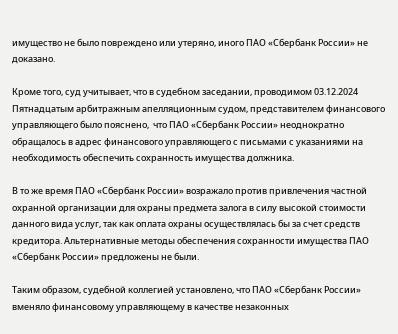имущество не было повреждено или утеряно, иного ПАО «Сбербанк России» не доказано.

Кроме того, суд учитывает, что в судебном заседании, проводимом 03.12.2024 Пятнадцатым арбитражным апелляционным судом, представителем финансового управляющего было пояснено,  что ПАО «Сбербанк России» неоднократно обращалось в адрес финансового управляющего с письмами с указаниями на необходимость обеспечить сохранность имущества должника.

В то же время ПАО «Сбербанк России» возражало против привлечения частной охранной организации для охраны предмета залога в силу высокой стоимости данного вида услуг, так как оплата охраны осуществлялась бы за счет средств кредитора. Альтернативные методы обеспечения сохранности имущества ПАО «Сбербанк России» предложены не были.

Таким образом, судебной коллегией установлено, что ПАО «Сбербанк России» вменяло финансовому управляющему в качестве незаконных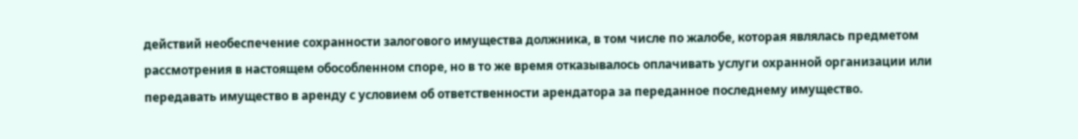действий необеспечение сохранности залогового имущества должника, в том числе по жалобе, которая являлась предметом рассмотрения в настоящем обособленном споре, но в то же время отказывалось оплачивать услуги охранной организации или передавать имущество в аренду с условием об ответственности арендатора за переданное последнему имущество.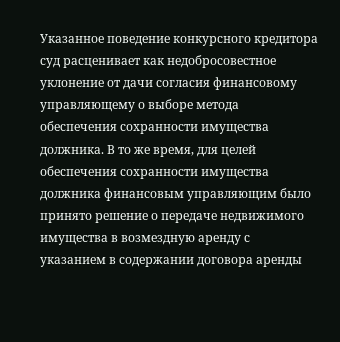Указанное поведение конкурсного кредитора суд расценивает как недобросовестное уклонение от дачи согласия финансовому управляющему о выборе метода обеспечения сохранности имущества должника. В то же время, для целей обеспечения сохранности имущества должника финансовым управляющим было принято решение о передаче недвижимого имущества в возмездную аренду с указанием в содержании договора аренды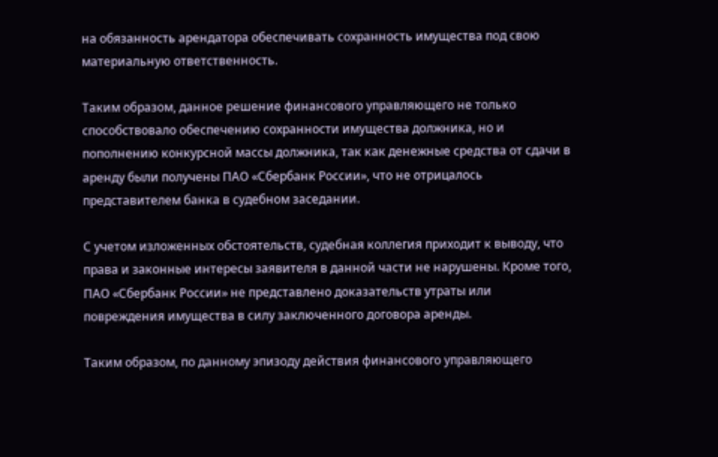на обязанность арендатора обеспечивать сохранность имущества под свою материальную ответственность.

Таким образом, данное решение финансового управляющего не только способствовало обеспечению сохранности имущества должника, но и пополнению конкурсной массы должника, так как денежные средства от сдачи в аренду были получены ПАО «Сбербанк России», что не отрицалось представителем банка в судебном заседании.

С учетом изложенных обстоятельств, судебная коллегия приходит к выводу, что права и законные интересы заявителя в данной части не нарушены. Кроме того, ПАО «Сбербанк России» не представлено доказательств утраты или повреждения имущества в силу заключенного договора аренды.

Таким образом, по данному эпизоду действия финансового управляющего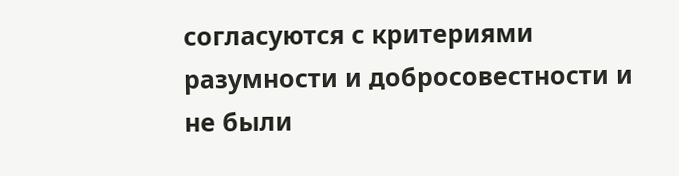согласуются с критериями разумности и добросовестности и не были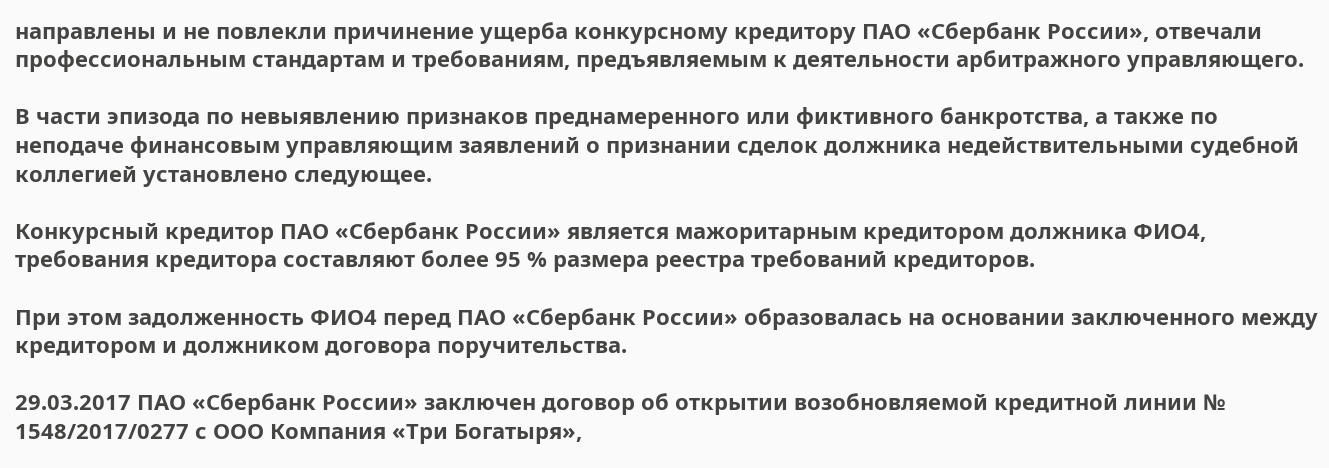направлены и не повлекли причинение ущерба конкурсному кредитору ПАО «Сбербанк России», отвечали профессиональным стандартам и требованиям, предъявляемым к деятельности арбитражного управляющего.

В части эпизода по невыявлению признаков преднамеренного или фиктивного банкротства, а также по неподаче финансовым управляющим заявлений о признании сделок должника недействительными судебной коллегией установлено следующее.

Конкурсный кредитор ПАО «Сбербанк России» является мажоритарным кредитором должника ФИО4, требования кредитора составляют более 95 % размера реестра требований кредиторов.

При этом задолженность ФИО4 перед ПАО «Сбербанк России» образовалась на основании заключенного между кредитором и должником договора поручительства.

29.03.2017 ПАО «Сбербанк России» заключен договор об открытии возобновляемой кредитной линии № 1548/2017/0277 с ООО Компания «Три Богатыря»,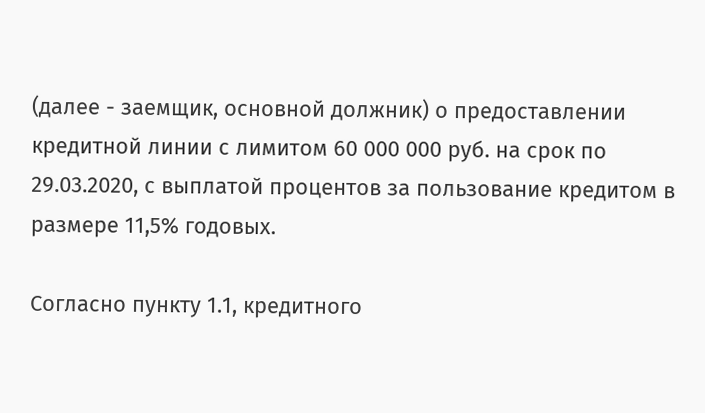(далее - заемщик, основной должник) о предоставлении кредитной линии с лимитом 60 000 000 руб. на срок по 29.03.2020, с выплатой процентов за пользование кредитом в размере 11,5% годовых.

Согласно пункту 1.1, кредитного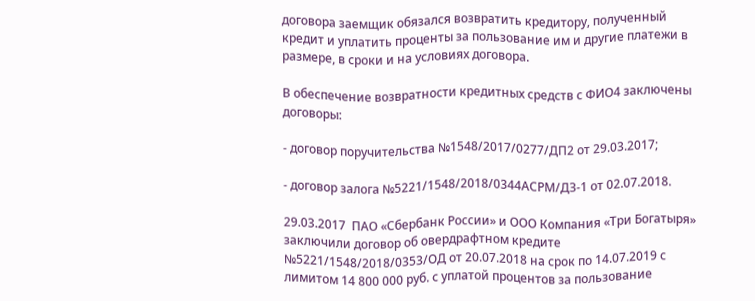договора заемщик обязался возвратить кредитору, полученный кредит и уплатить проценты за пользование им и другие платежи в размере, в сроки и на условиях договора.

В обеспечение возвратности кредитных средств с ФИО4 заключены договоры:

- договор поручительства №1548/2017/0277/ДП2 от 29.03.2017;

- договор залога №5221/1548/2018/0344АСРМ/ДЗ-1 от 02.07.2018.

29.03.2017  ПАО «Сбербанк России» и ООО Компания «Три Богатыря» заключили договор об овердрафтном кредите №5221/1548/2018/0353/ОД от 20.07.2018 на срок по 14.07.2019 с лимитом 14 800 000 руб. с уплатой процентов за пользование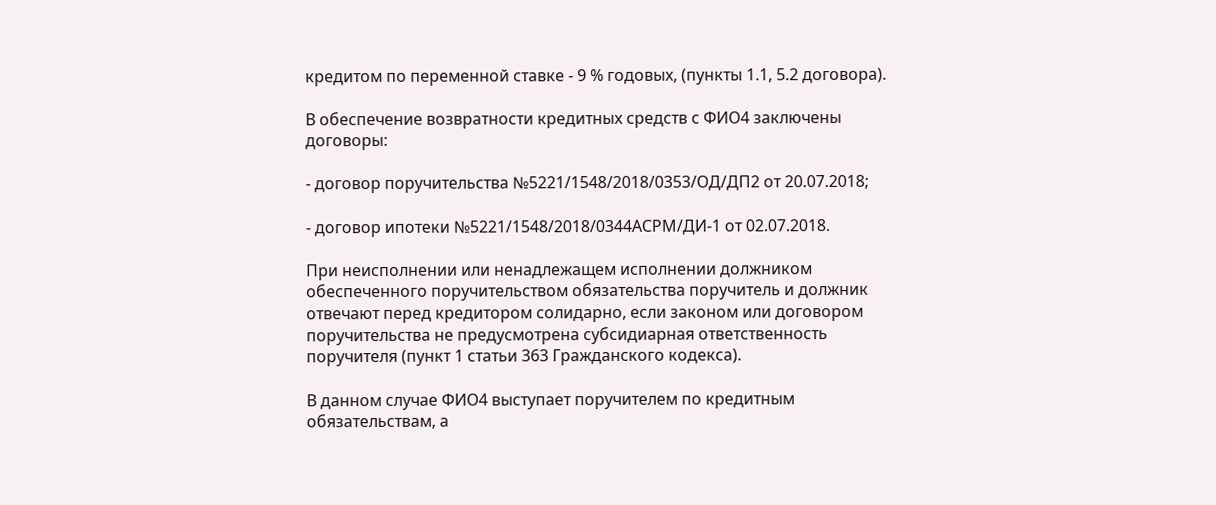кредитом по переменной ставке - 9 % годовых, (пункты 1.1, 5.2 договора).

В обеспечение возвратности кредитных средств с ФИО4 заключены договоры:

- договор поручительства №5221/1548/2018/0353/ОД/ДП2 от 20.07.2018;

- договор ипотеки №5221/1548/2018/0344АСРМ/ДИ-1 от 02.07.2018.

При неисполнении или ненадлежащем исполнении должником обеспеченного поручительством обязательства поручитель и должник отвечают перед кредитором солидарно, если законом или договором поручительства не предусмотрена субсидиарная ответственность поручителя (пункт 1 статьи 363 Гражданского кодекса).

В данном случае ФИО4 выступает поручителем по кредитным обязательствам, а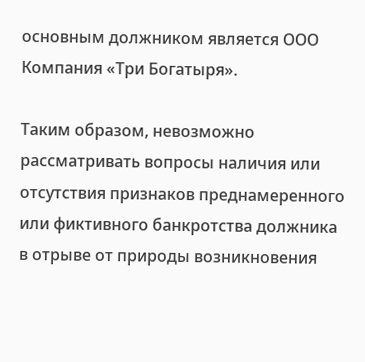основным должником является ООО Компания «Три Богатыря».

Таким образом, невозможно рассматривать вопросы наличия или отсутствия признаков преднамеренного или фиктивного банкротства должника в отрыве от природы возникновения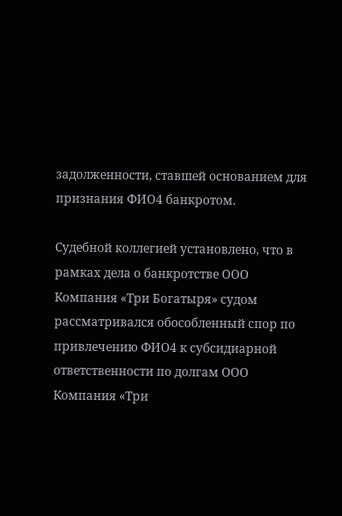задолженности, ставшей основанием для признания ФИО4 банкротом.

Судебной коллегией установлено, что в рамках дела о банкротстве ООО Компания «Три Богатыря» судом рассматривался обособленный спор по привлечению ФИО4 к субсидиарной ответственности по долгам ООО Компания «Три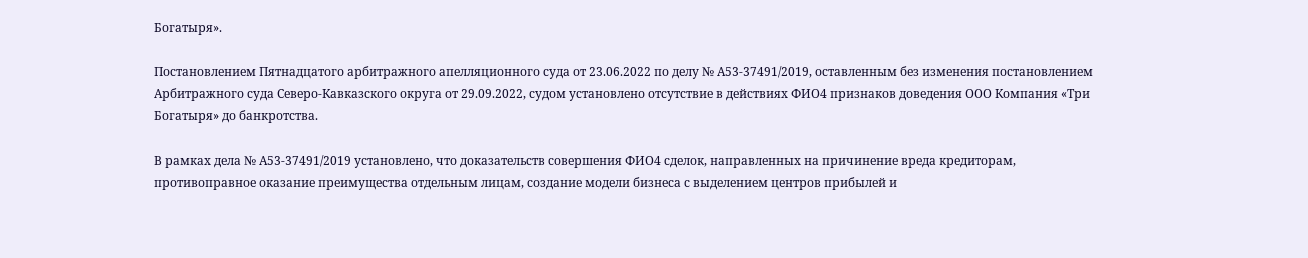Богатыря».

Постановлением Пятнадцатого арбитражного апелляционного суда от 23.06.2022 по делу № А53-37491/2019, оставленным без изменения постановлением Арбитражного суда Северо-Кавказского округа от 29.09.2022, судом установлено отсутствие в действиях ФИО4 признаков доведения ООО Компания «Три Богатыря» до банкротства.

В рамках дела № А53-37491/2019 установлено, что доказательств совершения ФИО4 сделок, направленных на причинение вреда кредиторам, противоправное оказание преимущества отдельным лицам, создание модели бизнеса с выделением центров прибылей и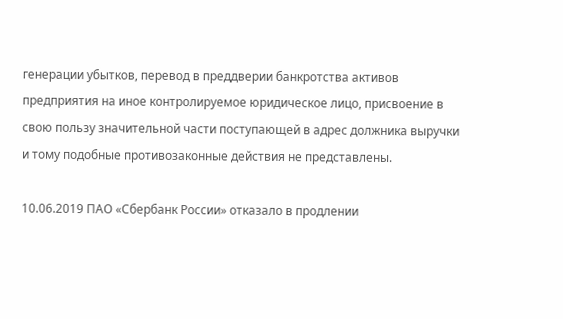генерации убытков, перевод в преддверии банкротства активов предприятия на иное контролируемое юридическое лицо, присвоение в свою пользу значительной части поступающей в адрес должника выручки и тому подобные противозаконные действия не представлены.

10.06.2019 ПАО «Сбербанк России» отказало в продлении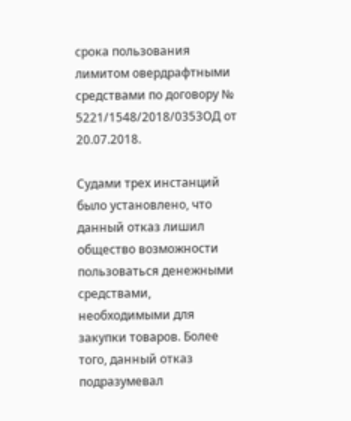срока пользования лимитом овердрафтными средствами по договору № 5221/1548/2018/0353ОД от 20.07.2018.

Судами трех инстанций было установлено, что данный отказ лишил общество возможности пользоваться денежными средствами, необходимыми для закупки товаров. Более того, данный отказ подразумевал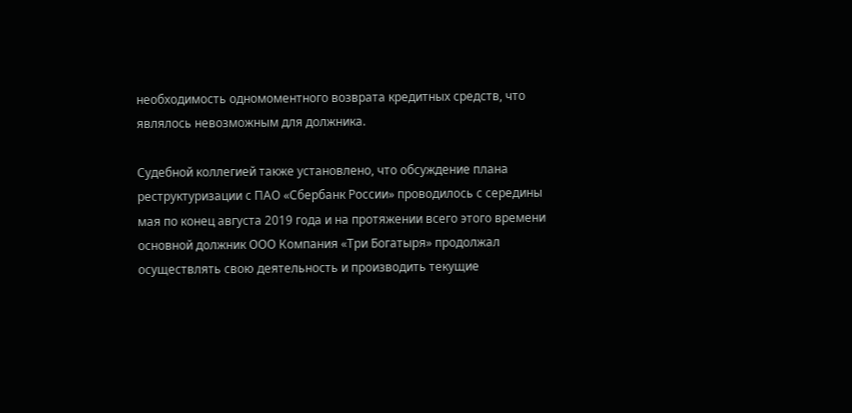необходимость одномоментного возврата кредитных средств, что являлось невозможным для должника.

Судебной коллегией также установлено, что обсуждение плана реструктуризации с ПАО «Сбербанк России» проводилось с середины мая по конец августа 2019 года и на протяжении всего этого времени основной должник ООО Компания «Три Богатыря» продолжал осуществлять свою деятельность и производить текущие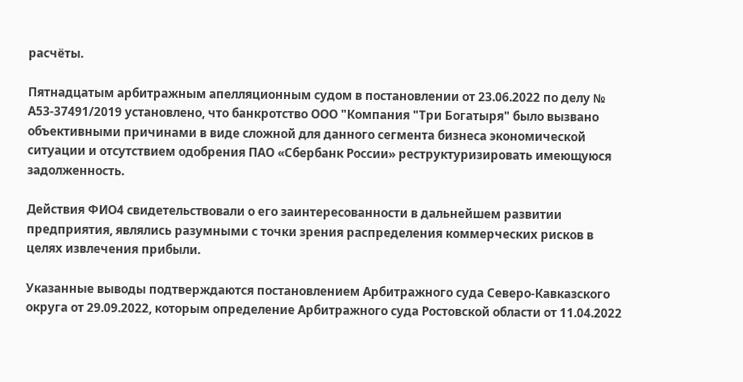расчёты.

Пятнадцатым арбитражным апелляционным судом в постановлении от 23.06.2022 по делу № А53-37491/2019 установлено, что банкротство ООО "Компания "Три Богатыря" было вызвано объективными причинами в виде сложной для данного сегмента бизнеса экономической ситуации и отсутствием одобрения ПАО «Сбербанк России» реструктуризировать имеющуюся задолженность.

Действия ФИО4 свидетельствовали о его заинтересованности в дальнейшем развитии предприятия, являлись разумными с точки зрения распределения коммерческих рисков в целях извлечения прибыли.

Указанные выводы подтверждаются постановлением Арбитражного суда Северо-Кавказского округа от 29.09.2022, которым определение Арбитражного суда Ростовской области от 11.04.2022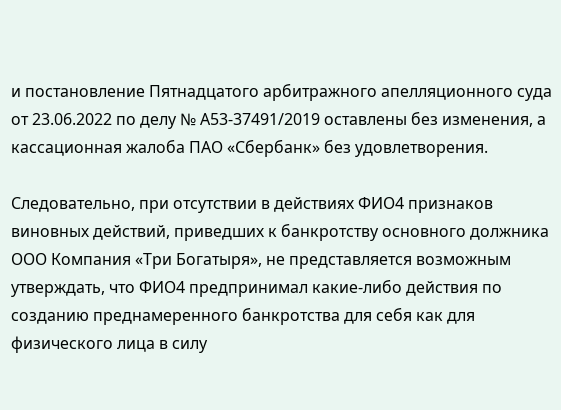и постановление Пятнадцатого арбитражного апелляционного суда от 23.06.2022 по делу № А53-37491/2019 оставлены без изменения, а кассационная жалоба ПАО «Сбербанк» без удовлетворения.

Следовательно, при отсутствии в действиях ФИО4 признаков виновных действий, приведших к банкротству основного должника ООО Компания «Три Богатыря», не представляется возможным утверждать, что ФИО4 предпринимал какие-либо действия по созданию преднамеренного банкротства для себя как для физического лица в силу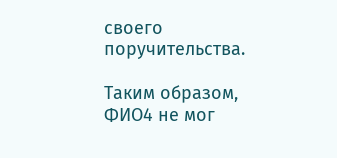своего поручительства.

Таким образом, ФИО4 не мог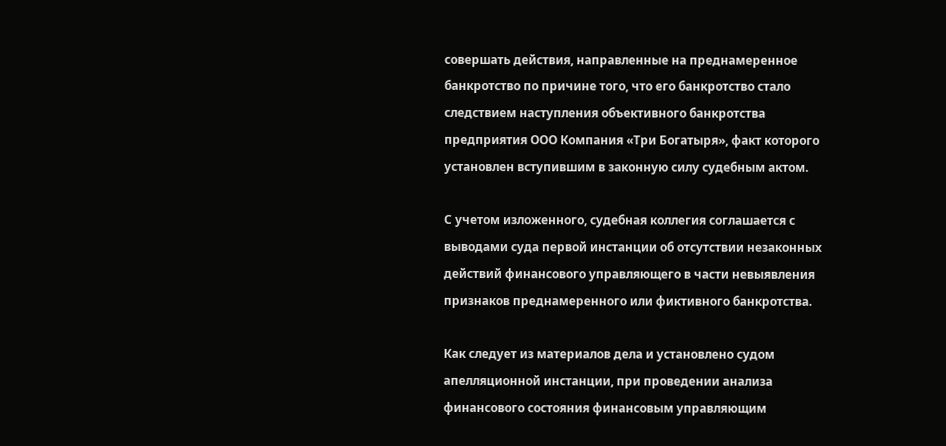совершать действия, направленные на преднамеренное банкротство по причине того, что его банкротство стало следствием наступления объективного банкротства предприятия ООО Компания «Три Богатыря», факт которого установлен вступившим в законную силу судебным актом.

С учетом изложенного, судебная коллегия соглашается с выводами суда первой инстанции об отсутствии незаконных действий финансового управляющего в части невыявления признаков преднамеренного или фиктивного банкротства.

Как следует из материалов дела и установлено судом апелляционной инстанции, при проведении анализа финансового состояния финансовым управляющим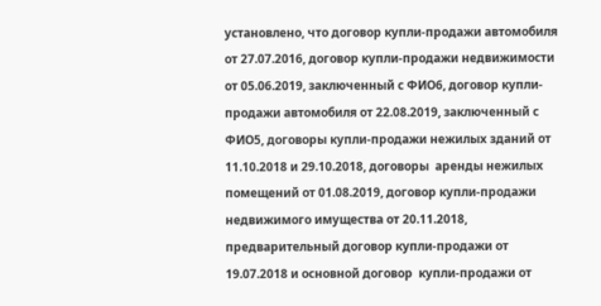установлено, что договор купли-продажи автомобиля от 27.07.2016, договор купли-продажи недвижимости от 05.06.2019, заключенный с ФИО6, договор купли-продажи автомобиля от 22.08.2019, заключенный с ФИО5, договоры купли-продажи нежилых зданий от 11.10.2018 и 29.10.2018, договоры  аренды нежилых помещений от 01.08.2019, договор купли-продажи недвижимого имущества от 20.11.2018, предварительный договор купли-продажи от 19.07.2018 и основной договор  купли-продажи от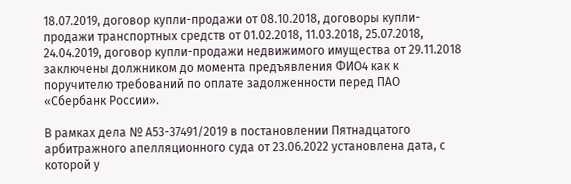18.07.2019, договор купли-продажи от 08.10.2018, договоры купли-продажи транспортных средств от 01.02.2018, 11.03.2018, 25.07.2018, 24.04.2019, договор купли-продажи недвижимого имущества от 29.11.2018 заключены должником до момента предъявления ФИО4 как к поручителю требований по оплате задолженности перед ПАО «Сбербанк России».

В рамках дела № А53-37491/2019 в постановлении Пятнадцатого арбитражного апелляционного суда от 23.06.2022 установлена дата, с которой у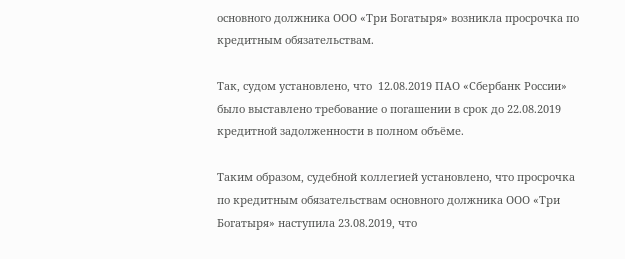основного должника ООО «Три Богатыря» возникла просрочка по кредитным обязательствам.

Так, судом установлено, что  12.08.2019 ПАО «Сбербанк России» было выставлено требование о погашении в срок до 22.08.2019 кредитной задолженности в полном объёме.

Таким образом, судебной коллегией установлено, что просрочка по кредитным обязательствам основного должника ООО «Три Богатыря» наступила 23.08.2019, что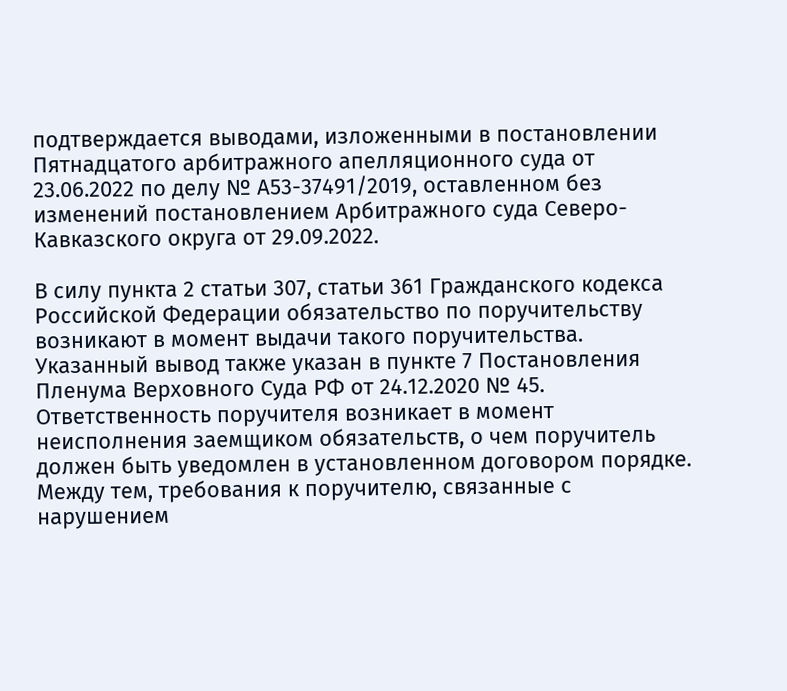подтверждается выводами, изложенными в постановлении Пятнадцатого арбитражного апелляционного суда от 23.06.2022 по делу № А53-37491/2019, оставленном без изменений постановлением Арбитражного суда Северо-Кавказского округа от 29.09.2022.

В силу пункта 2 статьи 307, статьи 361 Гражданского кодекса Российской Федерации обязательство по поручительству возникают в момент выдачи такого поручительства. Указанный вывод также указан в пункте 7 Постановления Пленума Верховного Суда РФ от 24.12.2020 № 45. Ответственность поручителя возникает в момент неисполнения заемщиком обязательств, о чем поручитель должен быть уведомлен в установленном договором порядке. Между тем, требования к поручителю, связанные с нарушением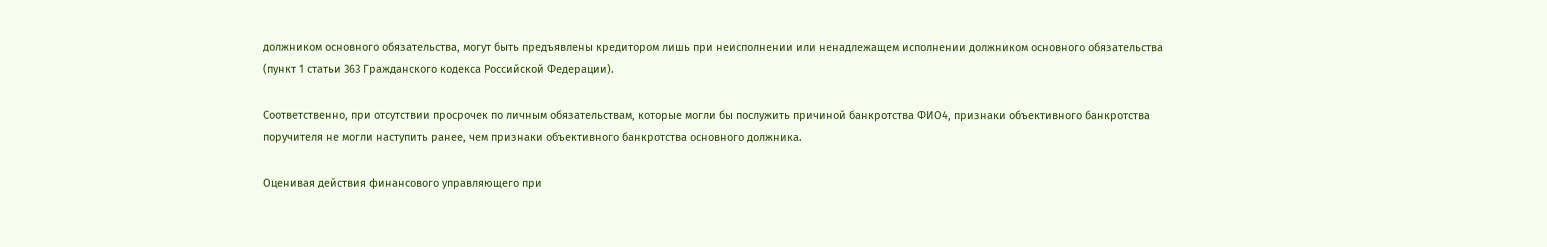должником основного обязательства, могут быть предъявлены кредитором лишь при неисполнении или ненадлежащем исполнении должником основного обязательства (пункт 1 статьи 363 Гражданского кодекса Российской Федерации).

Соответственно, при отсутствии просрочек по личным обязательствам, которые могли бы послужить причиной банкротства ФИО4, признаки объективного банкротства поручителя не могли наступить ранее, чем признаки объективного банкротства основного должника.

Оценивая действия финансового управляющего при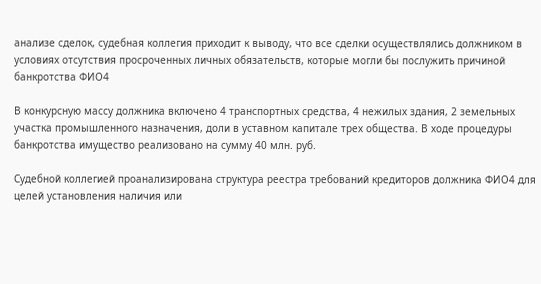анализе сделок, судебная коллегия приходит к выводу, что все сделки осуществлялись должником в условиях отсутствия просроченных личных обязательств, которые могли бы послужить причиной банкротства ФИО4

В конкурсную массу должника включено 4 транспортных средства, 4 нежилых здания, 2 земельных участка промышленного назначения, доли в уставном капитале трех общества. В ходе процедуры банкротства имущество реализовано на сумму 40 млн. руб.

Судебной коллегией проанализирована структура реестра требований кредиторов должника ФИО4 для целей установления наличия или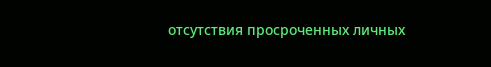отсутствия просроченных личных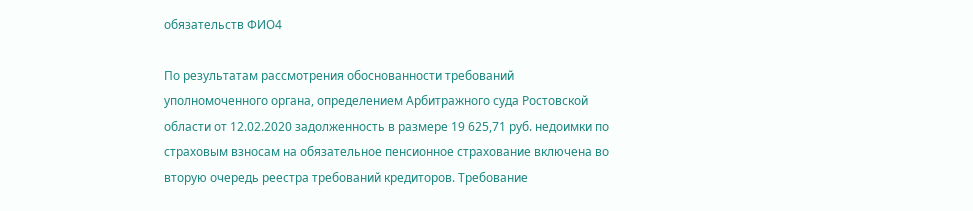обязательств ФИО4

По результатам рассмотрения обоснованности требований уполномоченного органа, определением Арбитражного суда Ростовской области от 12.02.2020 задолженность в размере 19 625,71 руб. недоимки по страховым взносам на обязательное пенсионное страхование включена во вторую очередь реестра требований кредиторов. Требование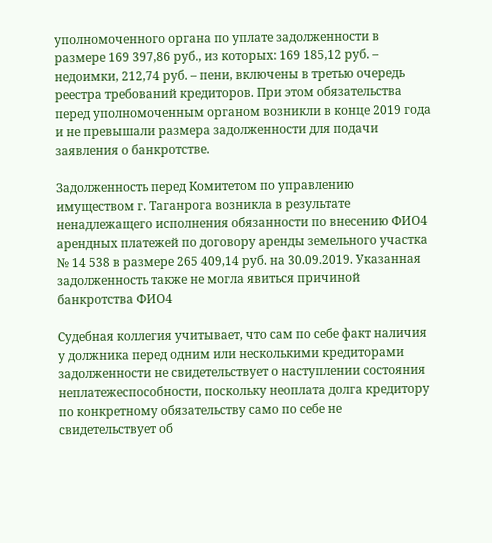уполномоченного органа по уплате задолженности в размере 169 397,86 руб., из которых: 169 185,12 руб. – недоимки, 212,74 руб. – пени, включены в третью очередь реестра требований кредиторов. При этом обязательства перед уполномоченным органом возникли в конце 2019 года и не превышали размера задолженности для подачи заявления о банкротстве.

Задолженность перед Комитетом по управлению имуществом г. Таганрога возникла в результате ненадлежащего исполнения обязанности по внесению ФИО4 арендных платежей по договору аренды земельного участка № 14 538 в размере 265 409,14 руб. на 30.09.2019. Указанная задолженность также не могла явиться причиной банкротства ФИО4

Судебная коллегия учитывает, что сам по себе факт наличия у должника перед одним или несколькими кредиторами задолженности не свидетельствует о наступлении состояния неплатежеспособности, поскольку неоплата долга кредитору по конкретному обязательству само по себе не свидетельствует об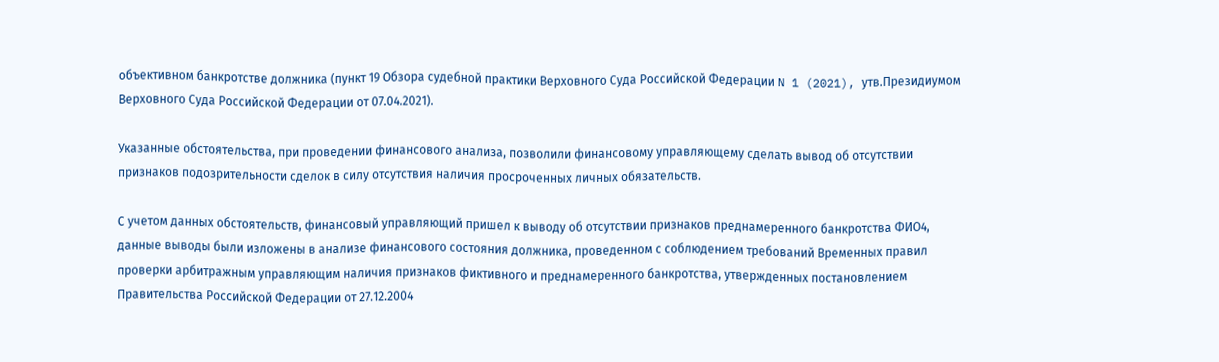объективном банкротстве должника (пункт 19 Обзора судебной практики Верховного Суда Российской Федерации N 1 (2021), утв.Президиумом Верховного Суда Российской Федерации от 07.04.2021).

Указанные обстоятельства, при проведении финансового анализа, позволили финансовому управляющему сделать вывод об отсутствии признаков подозрительности сделок в силу отсутствия наличия просроченных личных обязательств.

С учетом данных обстоятельств, финансовый управляющий пришел к выводу об отсутствии признаков преднамеренного банкротства ФИО4, данные выводы были изложены в анализе финансового состояния должника, проведенном с соблюдением требований Временных правил проверки арбитражным управляющим наличия признаков фиктивного и преднамеренного банкротства, утвержденных постановлением Правительства Российской Федерации от 27.12.2004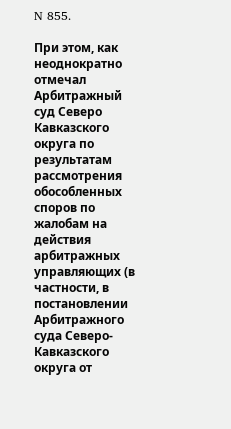N 855.

При этом, как неоднократно отмечал Арбитражный суд Северо Кавказского округа по результатам рассмотрения обособленных споров по жалобам на действия арбитражных управляющих (в частности, в постановлении Арбитражного суда Северо-Кавказского округа от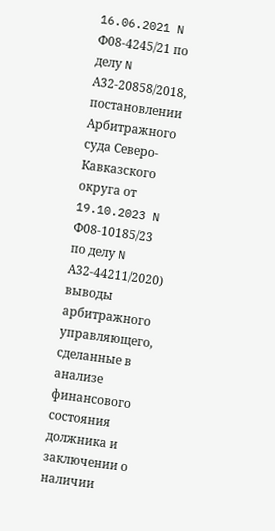16.06.2021 N Ф08-4245/21 по делу N А32-20858/2018, постановлении Арбитражного суда Северо-Кавказского округа от 19.10.2023 N Ф08-10185/23 по делу N А32-44211/2020)  выводы арбитражного управляющего, сделанные в анализе финансового состояния должника и заключении о наличии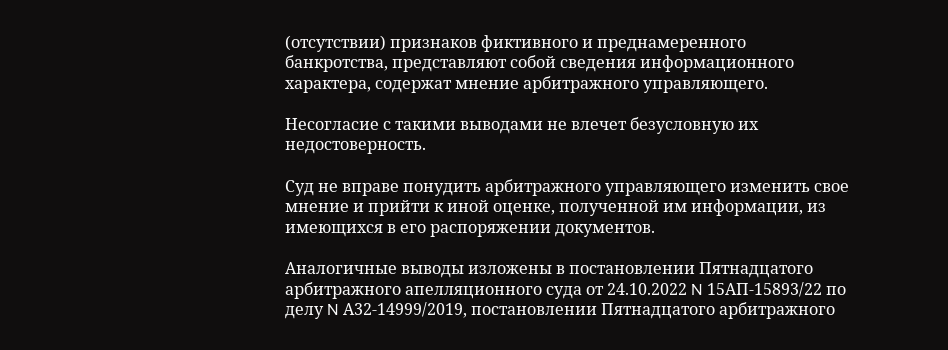(отсутствии) признаков фиктивного и преднамеренного банкротства, представляют собой сведения информационного характера, содержат мнение арбитражного управляющего.

Несогласие с такими выводами не влечет безусловную их недостоверность.

Суд не вправе понудить арбитражного управляющего изменить свое мнение и прийти к иной оценке, полученной им информации, из имеющихся в его распоряжении документов.

Аналогичные выводы изложены в постановлении Пятнадцатого арбитражного апелляционного суда от 24.10.2022 N 15АП-15893/22 по делу N А32-14999/2019, постановлении Пятнадцатого арбитражного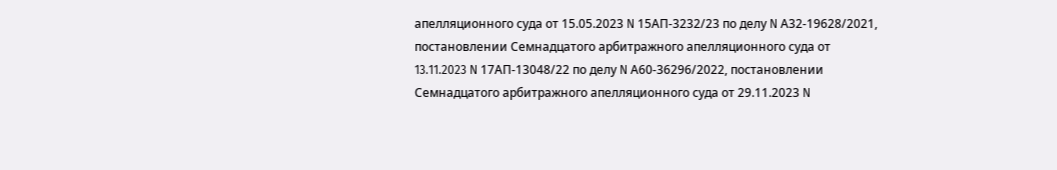апелляционного суда от 15.05.2023 N 15АП-3232/23 по делу N А32-19628/2021, постановлении Семнадцатого арбитражного апелляционного суда от 13.11.2023 N 17АП-13048/22 по делу N А60-36296/2022, постановлении Семнадцатого арбитражного апелляционного суда от 29.11.2023 N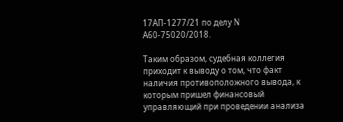17АП-1277/21 по делу N А60-75020/2018.

Таким образом, судебная коллегия приходит к выводу о том, что факт наличия противоположного вывода, к которым пришел финансовый управляющий при проведении анализа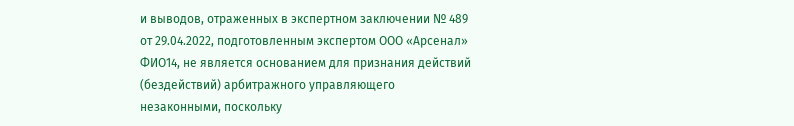и выводов, отраженных в экспертном заключении № 489 от 29.04.2022, подготовленным экспертом ООО «Арсенал» ФИО14, не является основанием для признания действий (бездействий) арбитражного управляющего незаконными, поскольку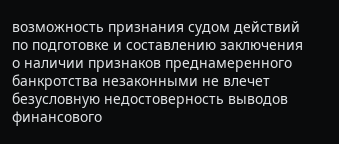возможность признания судом действий по подготовке и составлению заключения о наличии признаков преднамеренного банкротства незаконными не влечет безусловную недостоверность выводов финансового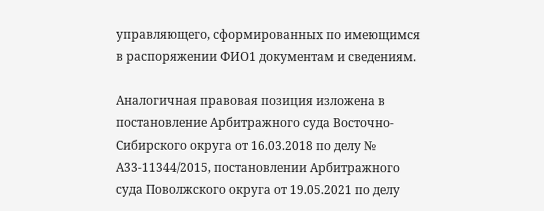управляющего, сформированных по имеющимся в распоряжении ФИО1 документам и сведениям.

Аналогичная правовая позиция изложена в постановление Арбитражного суда Восточно-Сибирского округа от 16.03.2018 по делу № А33-11344/2015, постановлении Арбитражного суда Поволжского округа от 19.05.2021 по делу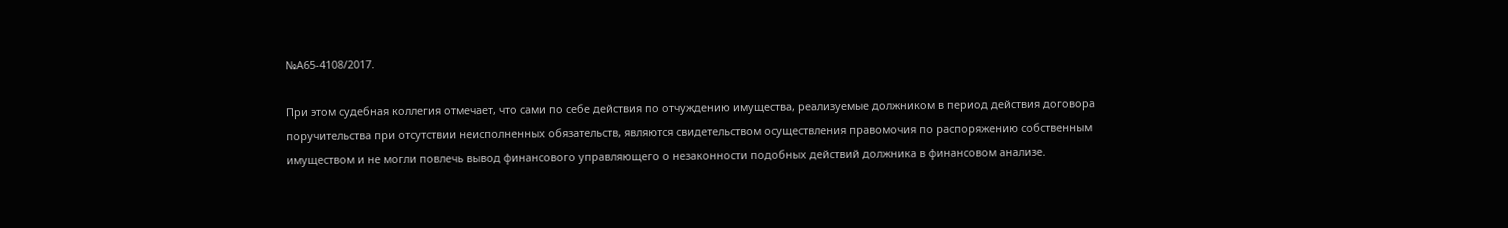№А65-4108/2017.

При этом судебная коллегия отмечает, что сами по себе действия по отчуждению имущества, реализуемые должником в период действия договора поручительства при отсутствии неисполненных обязательств, являются свидетельством осуществления правомочия по распоряжению собственным имуществом и не могли повлечь вывод финансового управляющего о незаконности подобных действий должника в финансовом анализе.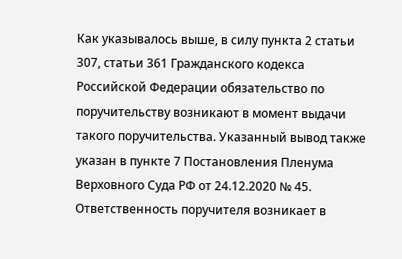Как указывалось выше, в силу пункта 2 статьи 307, статьи 361 Гражданского кодекса Российской Федерации обязательство по поручительству возникают в момент выдачи такого поручительства. Указанный вывод также указан в пункте 7 Постановления Пленума Верховного Суда РФ от 24.12.2020 № 45. Ответственность поручителя возникает в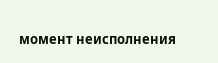момент неисполнения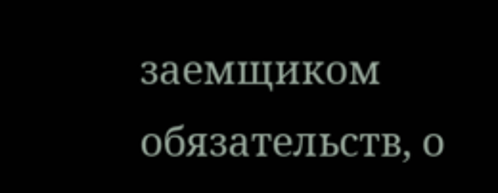заемщиком обязательств, о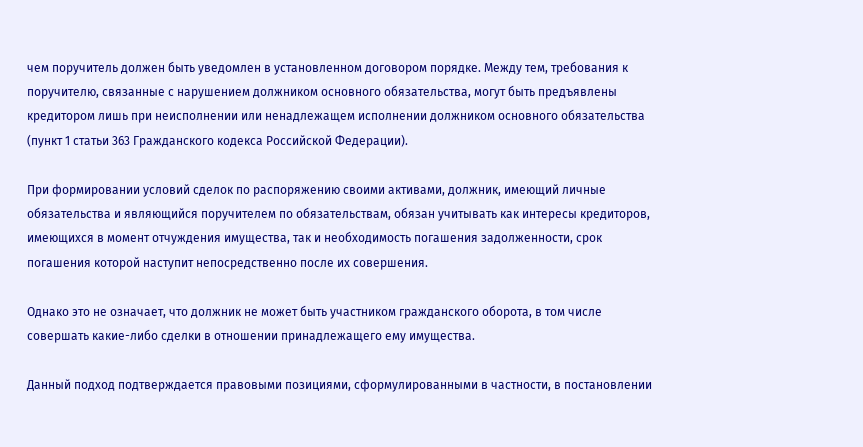чем поручитель должен быть уведомлен в установленном договором порядке. Между тем, требования к поручителю, связанные с нарушением должником основного обязательства, могут быть предъявлены кредитором лишь при неисполнении или ненадлежащем исполнении должником основного обязательства (пункт 1 статьи 363 Гражданского кодекса Российской Федерации).

При формировании условий сделок по распоряжению своими активами, должник, имеющий личные обязательства и являющийся поручителем по обязательствам, обязан учитывать как интересы кредиторов, имеющихся в момент отчуждения имущества, так и необходимость погашения задолженности, срок погашения которой наступит непосредственно после их совершения.

Однако это не означает, что должник не может быть участником гражданского оборота, в том числе совершать какие-либо сделки в отношении принадлежащего ему имущества.

Данный подход подтверждается правовыми позициями, сформулированными в частности, в постановлении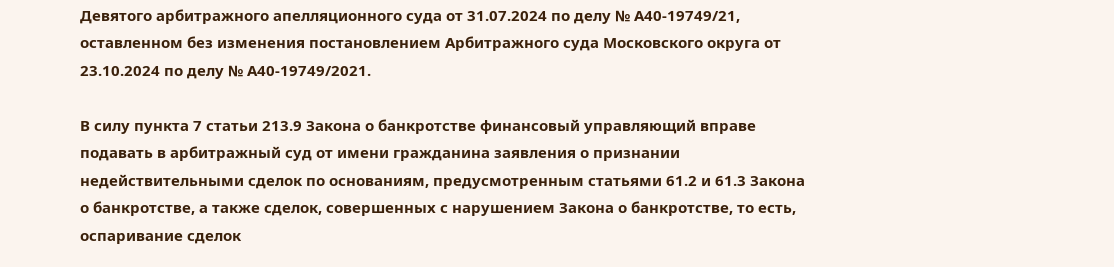Девятого арбитражного апелляционного суда от 31.07.2024 по делу № А40-19749/21, оставленном без изменения постановлением Арбитражного суда Московского округа от 23.10.2024 по делу № А40-19749/2021.

В силу пункта 7 статьи 213.9 Закона о банкротстве финансовый управляющий вправе подавать в арбитражный суд от имени гражданина заявления о признании недействительными сделок по основаниям, предусмотренным статьями 61.2 и 61.3 Закона о банкротстве, а также сделок, совершенных с нарушением Закона о банкротстве, то есть, оспаривание сделок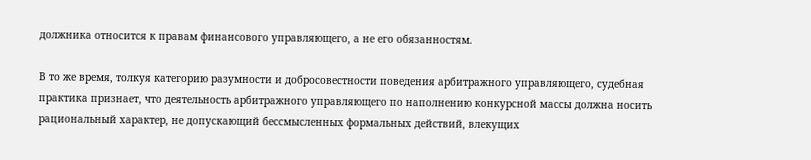должника относится к правам финансового управляющего, а не его обязанностям.

В то же время, толкуя категорию разумности и добросовестности поведения арбитражного управляющего, судебная практика признает, что деятельность арбитражного управляющего по наполнению конкурсной массы должна носить рациональный характер, не допускающий бессмысленных формальных действий, влекущих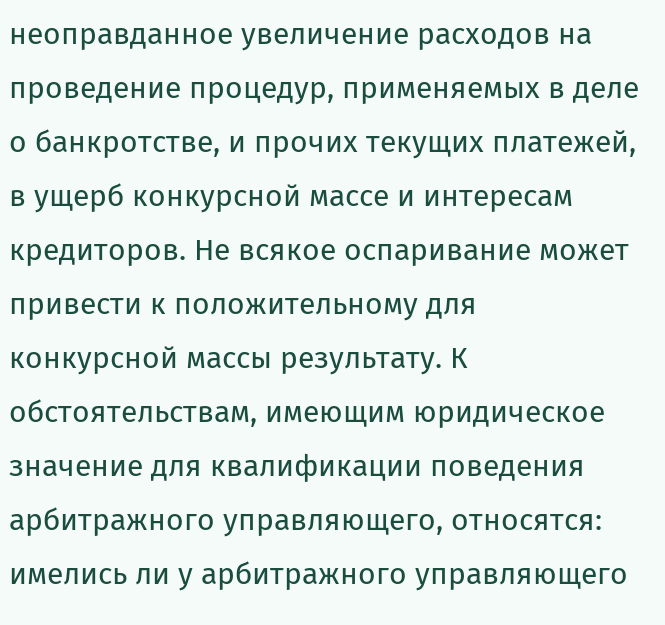неоправданное увеличение расходов на проведение процедур, применяемых в деле о банкротстве, и прочих текущих платежей, в ущерб конкурсной массе и интересам кредиторов. Не всякое оспаривание может привести к положительному для конкурсной массы результату. К обстоятельствам, имеющим юридическое значение для квалификации поведения арбитражного управляющего, относятся: имелись ли у арбитражного управляющего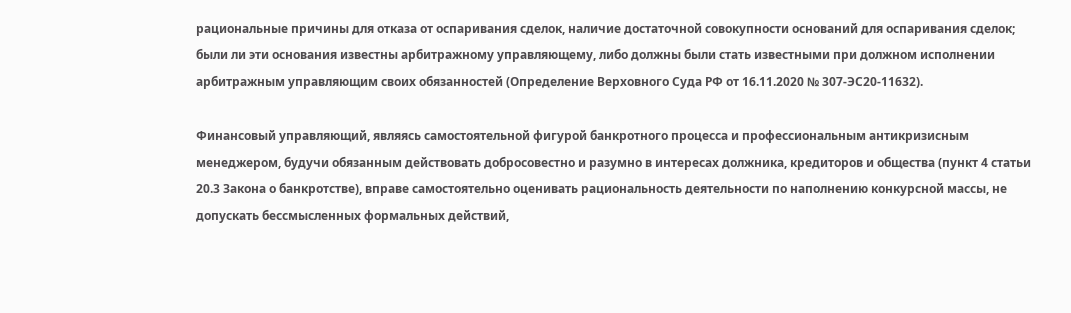рациональные причины для отказа от оспаривания сделок, наличие достаточной совокупности оснований для оспаривания сделок; были ли эти основания известны арбитражному управляющему, либо должны были стать известными при должном исполнении арбитражным управляющим своих обязанностей (Определение Верховного Суда РФ от 16.11.2020 № 307-ЭС20-11632).

Финансовый управляющий, являясь самостоятельной фигурой банкротного процесса и профессиональным антикризисным менеджером, будучи обязанным действовать добросовестно и разумно в интересах должника, кредиторов и общества (пункт 4 статьи 20.3 Закона о банкротстве), вправе самостоятельно оценивать рациональность деятельности по наполнению конкурсной массы, не допускать бессмысленных формальных действий,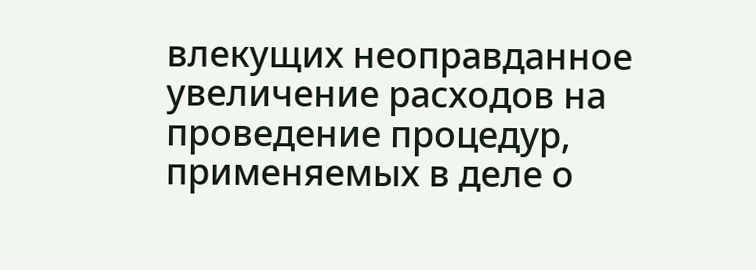влекущих неоправданное увеличение расходов на проведение процедур, применяемых в деле о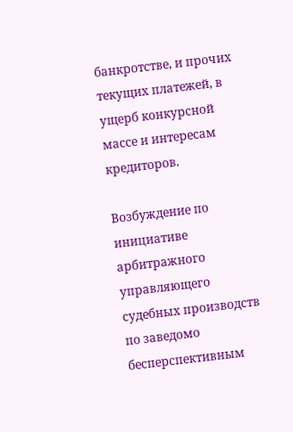банкротстве, и прочих текущих платежей, в ущерб конкурсной массе и интересам кредиторов.

Возбуждение по инициативе арбитражного управляющего судебных производств по заведомо бесперспективным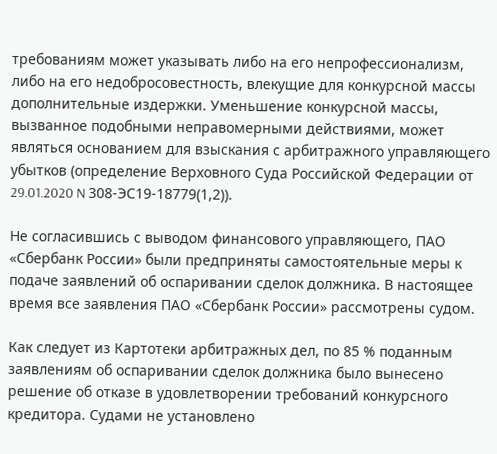требованиям может указывать либо на его непрофессионализм, либо на его недобросовестность, влекущие для конкурсной массы дополнительные издержки. Уменьшение конкурсной массы, вызванное подобными неправомерными действиями, может являться основанием для взыскания с арбитражного управляющего убытков (определение Верховного Суда Российской Федерации от 29.01.2020 N 308-ЭС19-18779(1,2)).

Не согласившись с выводом финансового управляющего, ПАО «Сбербанк России» были предприняты самостоятельные меры к подаче заявлений об оспаривании сделок должника. В настоящее время все заявления ПАО «Сбербанк России» рассмотрены судом.

Как следует из Картотеки арбитражных дел, по 85 % поданным заявлениям об оспаривании сделок должника было вынесено решение об отказе в удовлетворении требований конкурсного кредитора. Судами не установлено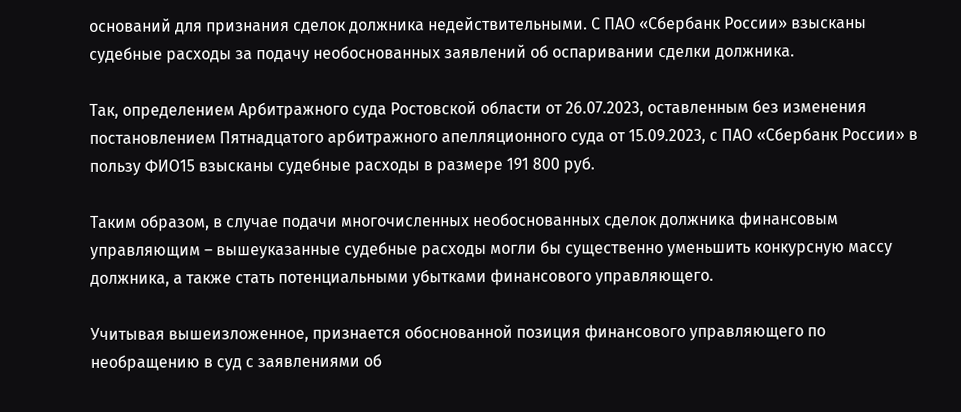оснований для признания сделок должника недействительными. С ПАО «Сбербанк России» взысканы судебные расходы за подачу необоснованных заявлений об оспаривании сделки должника.

Так, определением Арбитражного суда Ростовской области от 26.07.2023, оставленным без изменения постановлением Пятнадцатого арбитражного апелляционного суда от 15.09.2023, с ПАО «Сбербанк России» в пользу ФИО15 взысканы судебные расходы в размере 191 800 руб.

Таким образом, в случае подачи многочисленных необоснованных сделок должника финансовым управляющим – вышеуказанные судебные расходы могли бы существенно уменьшить конкурсную массу должника, а также стать потенциальными убытками финансового управляющего.

Учитывая вышеизложенное, признается обоснованной позиция финансового управляющего по необращению в суд с заявлениями об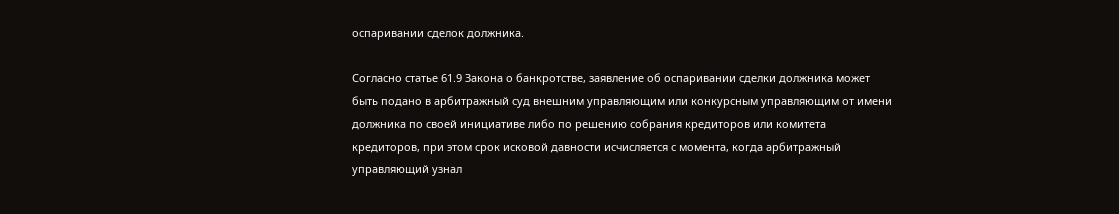оспаривании сделок должника.

Согласно статье 61.9 Закона о банкротстве, заявление об оспаривании сделки должника может быть подано в арбитражный суд внешним управляющим или конкурсным управляющим от имени должника по своей инициативе либо по решению собрания кредиторов или комитета кредиторов, при этом срок исковой давности исчисляется с момента, когда арбитражный управляющий узнал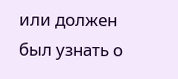или должен был узнать о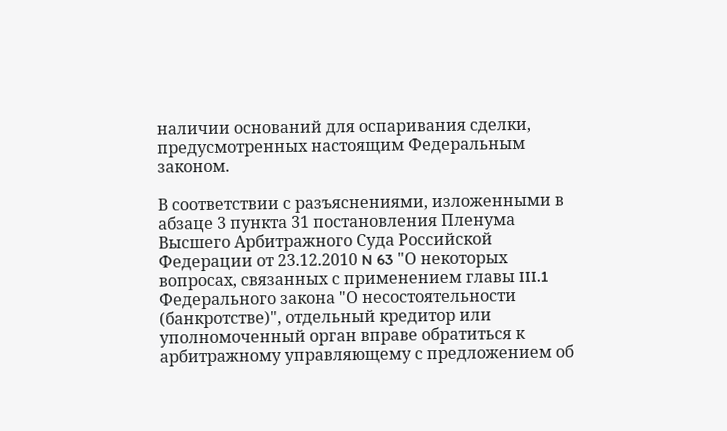наличии оснований для оспаривания сделки, предусмотренных настоящим Федеральным законом.

В соответствии с разъяснениями, изложенными в абзаце 3 пункта 31 постановления Пленума Высшего Арбитражного Суда Российской Федерации от 23.12.2010 N 63 "О некоторых вопросах, связанных с применением главы III.1 Федерального закона "О несостоятельности (банкротстве)", отдельный кредитор или уполномоченный орган вправе обратиться к арбитражному управляющему с предложением об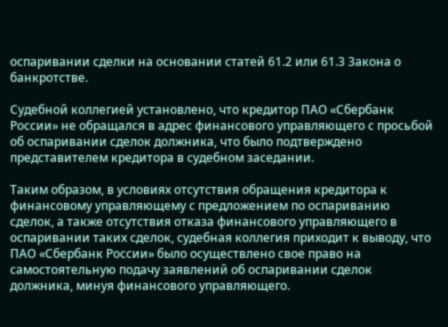оспаривании сделки на основании статей 61.2 или 61.3 Закона о банкротстве.

Судебной коллегией установлено, что кредитор ПАО «Сбербанк России» не обращался в адрес финансового управляющего с просьбой об оспаривании сделок должника, что было подтверждено представителем кредитора в судебном заседании.

Таким образом, в условиях отсутствия обращения кредитора к финансовому управляющему с предложением по оспариванию сделок, а также отсутствия отказа финансового управляющего в оспаривании таких сделок, судебная коллегия приходит к выводу, что ПАО «Сбербанк России» было осуществлено свое право на самостоятельную подачу заявлений об оспаривании сделок должника, минуя финансового управляющего.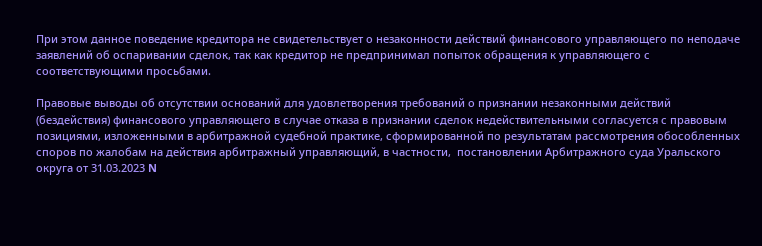При этом данное поведение кредитора не свидетельствует о незаконности действий финансового управляющего по неподаче заявлений об оспаривании сделок, так как кредитор не предпринимал попыток обращения к управляющего с соответствующими просьбами.

Правовые выводы об отсутствии оснований для удовлетворения требований о признании незаконными действий (бездействия) финансового управляющего в случае отказа в признании сделок недействительными согласуется с правовым позициями, изложенными в арбитражной судебной практике, сформированной по результатам рассмотрения обособленных споров по жалобам на действия арбитражный управляющий, в частности,  постановлении Арбитражного суда Уральского округа от 31.03.2023 N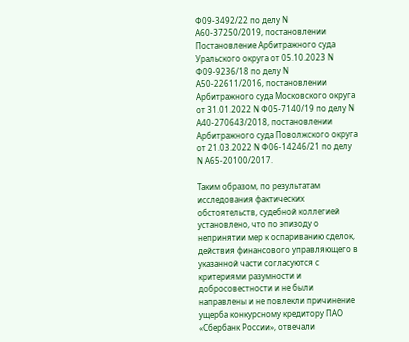Ф09-3492/22 по делу N А60-37250/2019, постановлении Постановление Арбитражного суда Уральского округа от 05.10.2023 N Ф09-9236/18 по делу N А50-22611/2016, постановлении Арбитражного суда Московского округа от 31.01.2022 N Ф05-7140/19 по делу N А40-270643/2018, постановлении Арбитражного суда Поволжского округа от 21.03.2022 N Ф06-14246/21 по делу N А65-20100/2017.

Таким образом, по результатам исследования фактических обстоятельств, судебной коллегией установлено, что по эпизоду о непринятии мер к оспариванию сделок, действия финансового управляющего в указанной части согласуются с критериями разумности и добросовестности и не были направлены и не повлекли причинение ущерба конкурсному кредитору ПАО «Сбербанк России», отвечали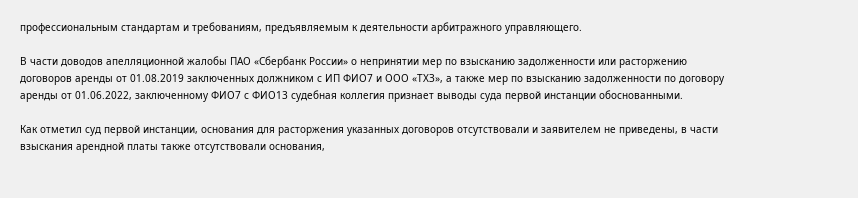профессиональным стандартам и требованиям, предъявляемым к деятельности арбитражного управляющего.

В части доводов апелляционной жалобы ПАО «Сбербанк России» о непринятии мер по взысканию задолженности или расторжению договоров аренды от 01.08.2019 заключенных должником с ИП ФИО7 и ООО «ТХЗ», а также мер по взысканию задолженности по договору аренды от 01.06.2022, заключенному ФИО7 с ФИО13 судебная коллегия признает выводы суда первой инстанции обоснованными.

Как отметил суд первой инстанции, основания для расторжения указанных договоров отсутствовали и заявителем не приведены, в части взыскания арендной платы также отсутствовали основания,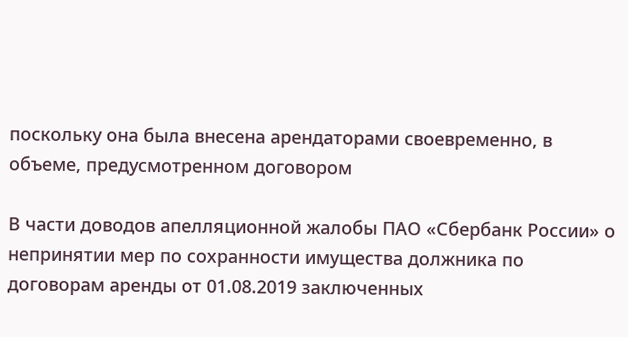поскольку она была внесена арендаторами своевременно, в объеме, предусмотренном договором

В части доводов апелляционной жалобы ПАО «Сбербанк России» о непринятии мер по сохранности имущества должника по договорам аренды от 01.08.2019 заключенных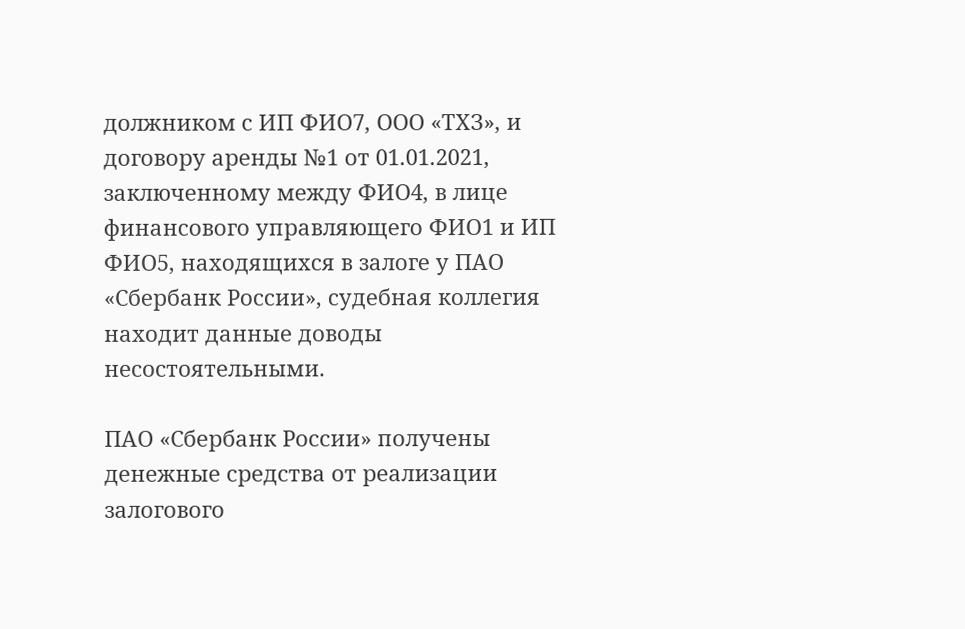должником с ИП ФИО7, ООО «ТХЗ», и договору аренды №1 от 01.01.2021, заключенному между ФИО4, в лице финансового управляющего ФИО1 и ИП ФИО5, находящихся в залоге у ПАО «Сбербанк России», судебная коллегия находит данные доводы несостоятельными.

ПАО «Сбербанк России» получены денежные средства от реализации залогового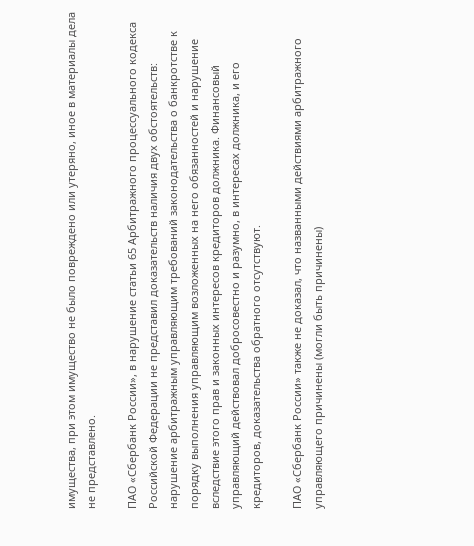имущества, при этом имущество не было повреждено или утеряно, иное в материалы дела не представлено.

ПАО «Сбербанк России», в нарушение статьи 65 Арбитражного процессуального кодекса Российской Федерации не представил доказательств наличия двух обстоятельств: нарушение арбитражным управляющим требований законодательства о банкротстве к порядку выполнения управляющим возложенных на него обязанностей и нарушение вследствие этого прав и законных интересов кредиторов должника. Финансовый управляющий действовал добросовестно и разумно, в интересах должника, и его кредиторов, доказательства обратного отсутствуют.

ПАО «Сбербанк России» также не доказал, что названными действиями арбитражного управляющего причинены (могли быть причинены)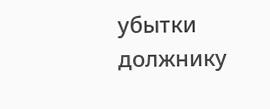убытки должнику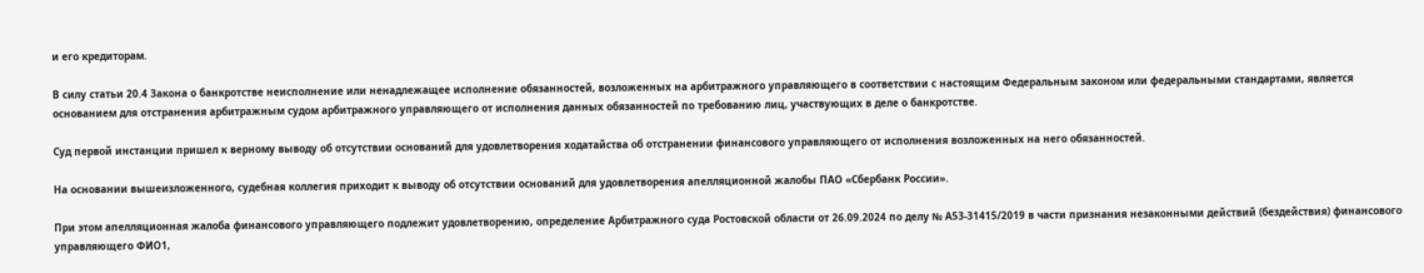и его кредиторам.

В силу статьи 20.4 Закона о банкротстве неисполнение или ненадлежащее исполнение обязанностей, возложенных на арбитражного управляющего в соответствии с настоящим Федеральным законом или федеральными стандартами, является основанием для отстранения арбитражным судом арбитражного управляющего от исполнения данных обязанностей по требованию лиц, участвующих в деле о банкротстве.

Суд первой инстанции пришел к верному выводу об отсутствии оснований для удовлетворения ходатайства об отстранении финансового управляющего от исполнения возложенных на него обязанностей.

На основании вышеизложенного, судебная коллегия приходит к выводу об отсутствии оснований для удовлетворения апелляционной жалобы ПАО «Сбербанк России».

При этом апелляционная жалоба финансового управляющего подлежит удовлетворению, определение Арбитражного суда Ростовской области от 26.09.2024 по делу № А53-31415/2019 в части признания незаконными действий (бездействия) финансового управляющего ФИО1,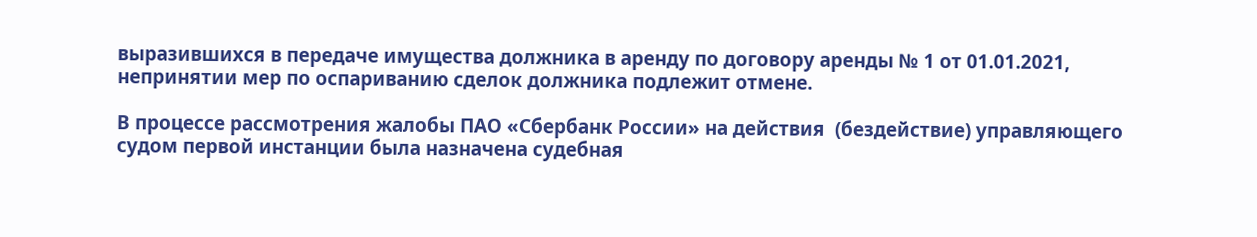выразившихся в передаче имущества должника в аренду по договору аренды № 1 от 01.01.2021, непринятии мер по оспариванию сделок должника подлежит отмене.

В процессе рассмотрения жалобы ПАО «Сбербанк России» на действия  (бездействие) управляющего судом первой инстанции была назначена судебная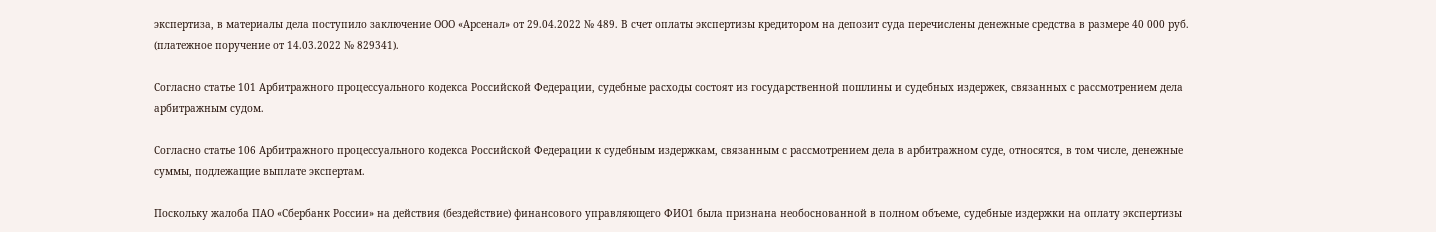экспертиза, в материалы дела поступило заключение ООО «Арсенал» от 29.04.2022 № 489. В счет оплаты экспертизы кредитором на депозит суда перечислены денежные средства в размере 40 000 руб. (платежное поручение от 14.03.2022 № 829341).

Согласно статье 101 Арбитражного процессуального кодекса Российской Федерации, судебные расходы состоят из государственной пошлины и судебных издержек, связанных с рассмотрением дела арбитражным судом.

Согласно статье 106 Арбитражного процессуального кодекса Российской Федерации к судебным издержкам, связанным с рассмотрением дела в арбитражном суде, относятся, в том числе, денежные суммы, подлежащие выплате экспертам.

Поскольку жалоба ПАО «Сбербанк России» на действия (бездействие) финансового управляющего ФИО1 была признана необоснованной в полном объеме, судебные издержки на оплату экспертизы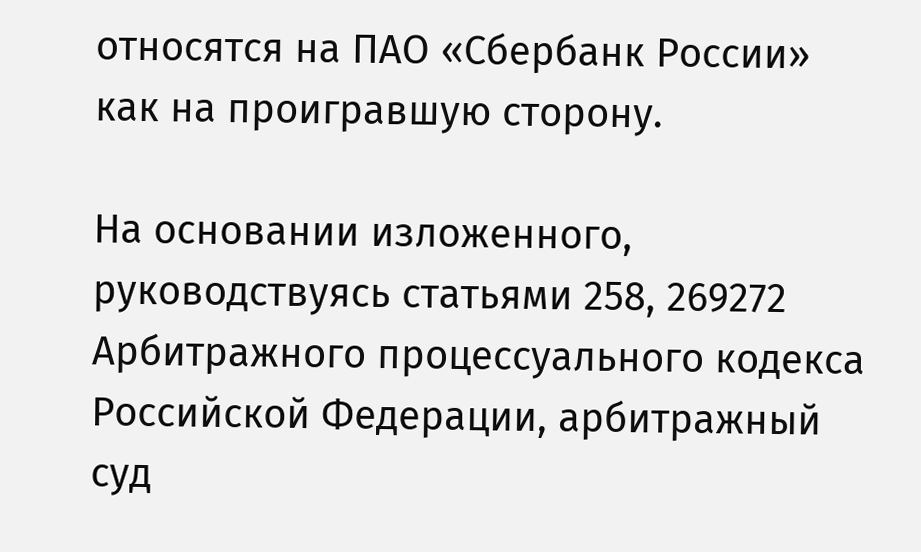относятся на ПАО «Сбербанк России» как на проигравшую сторону.

На основании изложенного, руководствуясь статьями 258, 269272  Арбитражного процессуального кодекса Российской Федерации, арбитражный суд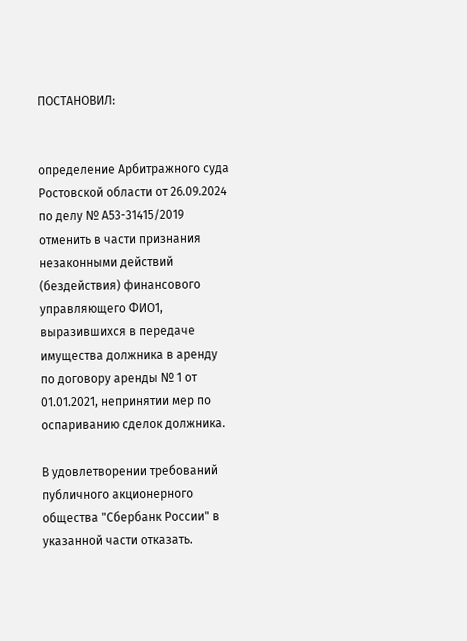ПОСТАНОВИЛ:


определение Арбитражного суда Ростовской области от 26.09.2024 по делу № А53-31415/2019 отменить в части признания незаконными действий (бездействия) финансового управляющего ФИО1, выразившихся в передаче имущества должника в аренду по договору аренды № 1 от 01.01.2021, непринятии мер по оспариванию сделок должника.

В удовлетворении требований публичного акционерного общества "Сбербанк России" в указанной части отказать.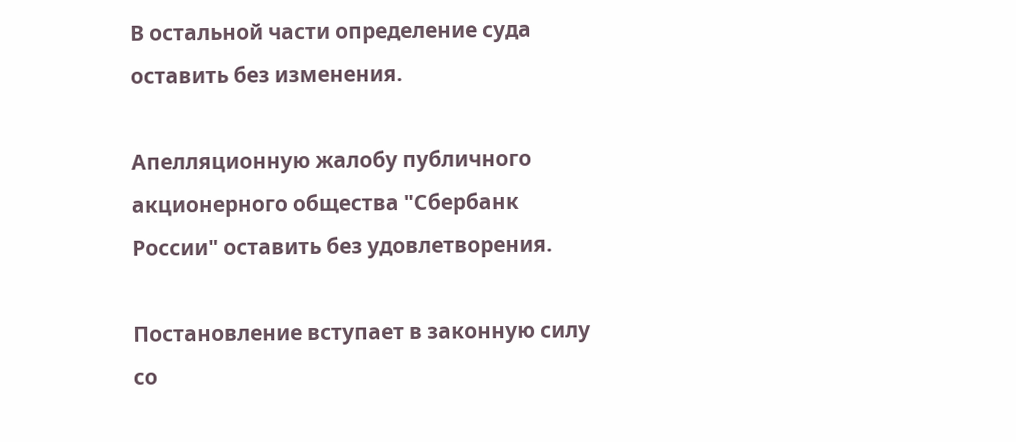В остальной части определение суда оставить без изменения.

Апелляционную жалобу публичного акционерного общества "Сбербанк России" оставить без удовлетворения.

Постановление вступает в законную силу со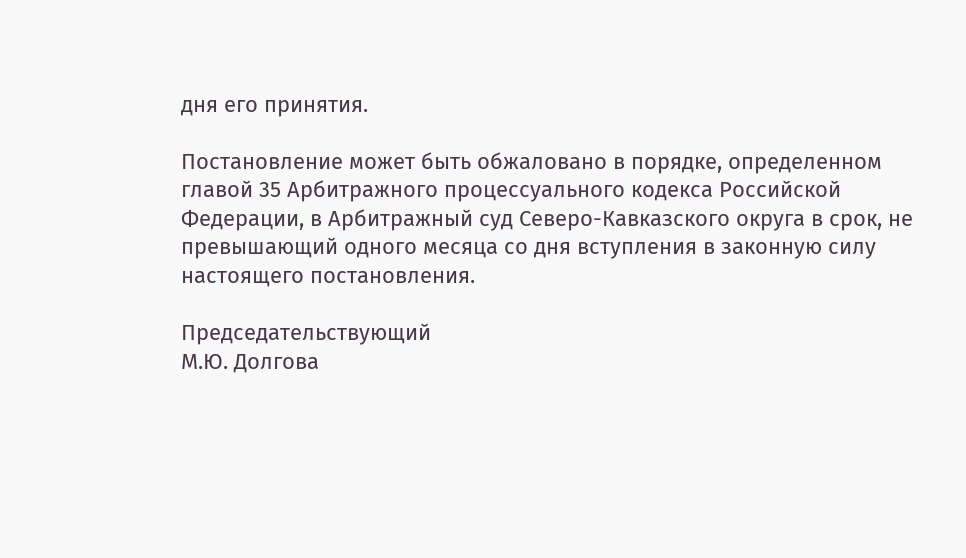дня его принятия.

Постановление может быть обжаловано в порядке, определенном главой 35 Арбитражного процессуального кодекса Российской Федерации, в Арбитражный суд Северо-Кавказского округа в срок, не превышающий одного месяца со дня вступления в законную силу настоящего постановления.

Председательствующий                                                                                  М.Ю. Долгова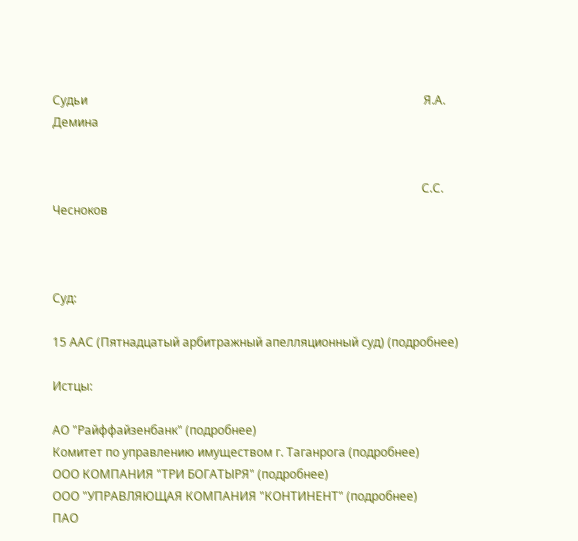Судьи                                                                                                                Я.А. Демина


                                                                                                                           С.С. Чесноков



Суд:

15 ААС (Пятнадцатый арбитражный апелляционный суд) (подробнее)

Истцы:

АО "Райффайзенбанк" (подробнее)
Комитет по управлению имуществом г. Таганрога (подробнее)
ООО КОМПАНИЯ "ТРИ БОГАТЫРЯ" (подробнее)
ООО "УПРАВЛЯЮЩАЯ КОМПАНИЯ "КОНТИНЕНТ" (подробнее)
ПАО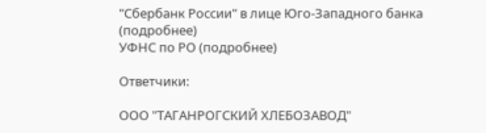"Сбербанк России" в лице Юго-Западного банка (подробнее)
УФНС по РО (подробнее)

Ответчики:

ООО "ТАГАНРОГСКИЙ ХЛЕБОЗАВОД"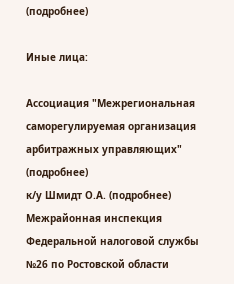(подробнее)

Иные лица:

Ассоциация "Межрегиональная саморегулируемая организация арбитражных управляющих" (подробнее)
к/у Шмидт О.А. (подробнее)
Межрайонная инспекция Федеральной налоговой службы №26 по Ростовской области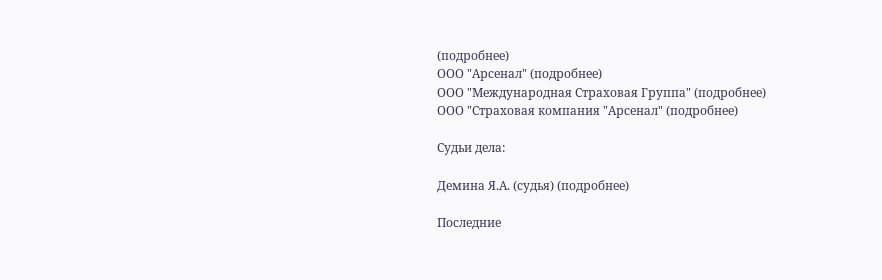(подробнее)
ООО "Арсенал" (подробнее)
ООО "Международная Страховая Группа" (подробнее)
ООО "Страховая компания "Арсенал" (подробнее)

Судьи дела:

Демина Я.А. (судья) (подробнее)

Последние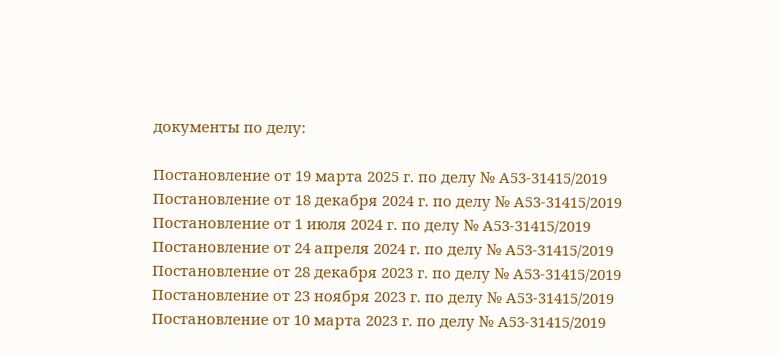документы по делу:

Постановление от 19 марта 2025 г. по делу № А53-31415/2019
Постановление от 18 декабря 2024 г. по делу № А53-31415/2019
Постановление от 1 июля 2024 г. по делу № А53-31415/2019
Постановление от 24 апреля 2024 г. по делу № А53-31415/2019
Постановление от 28 декабря 2023 г. по делу № А53-31415/2019
Постановление от 23 ноября 2023 г. по делу № А53-31415/2019
Постановление от 10 марта 2023 г. по делу № А53-31415/2019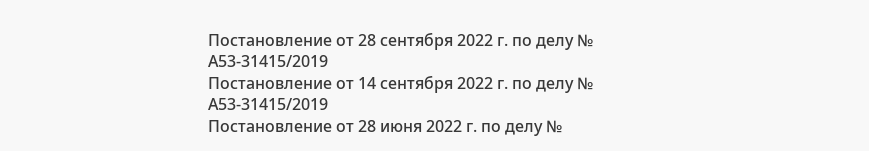Постановление от 28 сентября 2022 г. по делу № А53-31415/2019
Постановление от 14 сентября 2022 г. по делу № А53-31415/2019
Постановление от 28 июня 2022 г. по делу №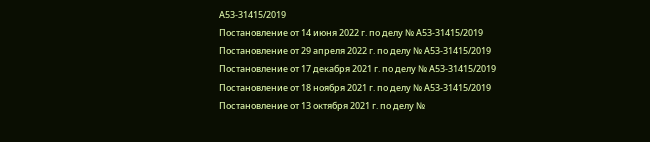А53-31415/2019
Постановление от 14 июня 2022 г. по делу № А53-31415/2019
Постановление от 29 апреля 2022 г. по делу № А53-31415/2019
Постановление от 17 декабря 2021 г. по делу № А53-31415/2019
Постановление от 18 ноября 2021 г. по делу № А53-31415/2019
Постановление от 13 октября 2021 г. по делу №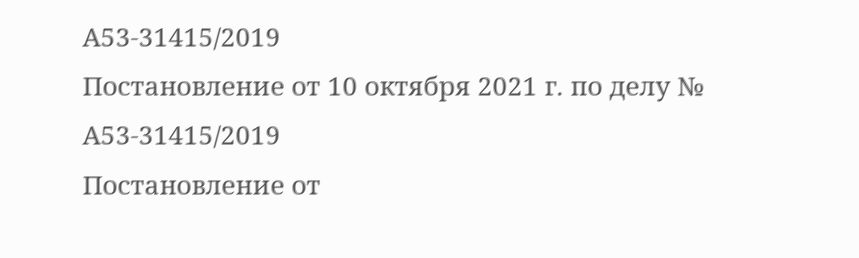А53-31415/2019
Постановление от 10 октября 2021 г. по делу № А53-31415/2019
Постановление от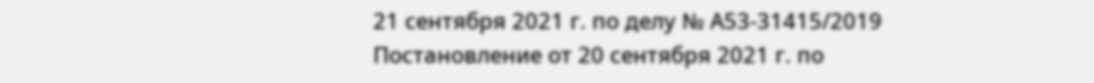21 сентября 2021 г. по делу № А53-31415/2019
Постановление от 20 сентября 2021 г. по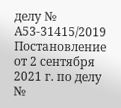делу № А53-31415/2019
Постановление от 2 сентября 2021 г. по делу №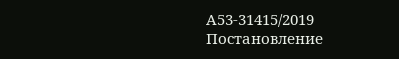А53-31415/2019
Постановление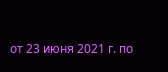от 23 июня 2021 г. по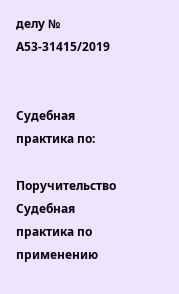делу № А53-31415/2019


Судебная практика по:

Поручительство
Судебная практика по применению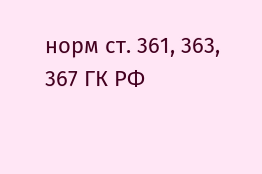норм ст. 361, 363, 367 ГК РФ